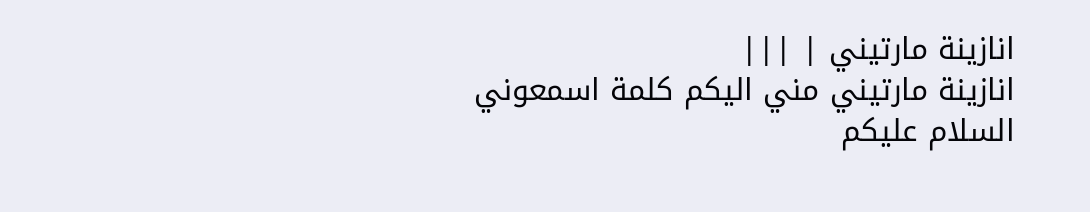انازينة مارتيني | |||
انازينة مارتيني مني اليكم كلمة اسمعوني
السلام عليكم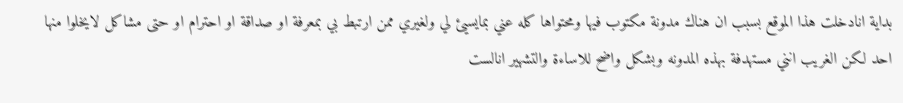بداية انادخلت هذا الموقع بسبب ان هناك مدونة مكتوب فيها ومحتواها كله عني بمايسيئ لي ولغيري ممن ارتبط بي بمعرفة او صداقة او احترام او حتى مشاكل لايخلوا منها احد لكن الغريب انني مستهدفة بهذه المدونه وبشكل واضح للاساءة والتشهير انالست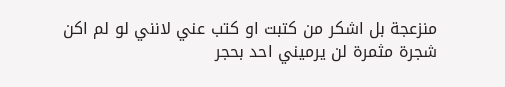منزعجة بل اشكر من كتبت او كتب عني لانني لو لم اكن شجرة مثمرة لن يرميني احد بحجر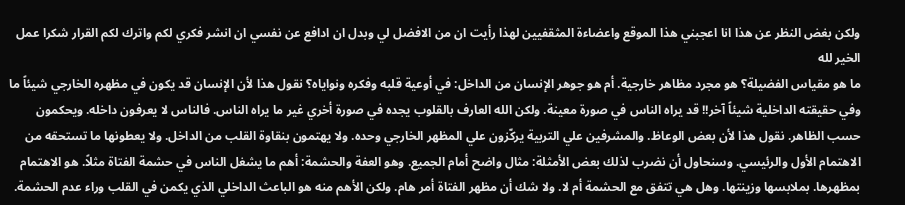ولكن بغض النظر عن هذا انا اعجبني هذا الموقع واعضاءة المثقفيين لهذا رأيت ان من الافضل لي وبدل ان ادافع عن نفسي ان انشر فكري لكم واترك لكم القرار شكرا عمل الخير لله
ما هو مقياس الفضيلة؟ هو مجرد مظاهر خارجية. أم هو جوهر الإنسان من الداخل: في أوعية قلبه وفكره ونواياه؟ نقول هذا لأن الإنسان قد يكون في مظهره الخارجي شيئاً ما وفي حقيقته الداخلية شيئاً آخر!! قد يراه الناس في صورة معينة. ولكن الله العارف بالقلوب يجده في صورة أخري غير ما يراه الناس. فالناس لا يعرفون داخله. ويحكمون حسب الظاهر. نقول هذا لأن بعض الوعاظ. والمشرفين علي التربية يركّزون علي المظهر الخارجي وحده. ولا يهتمون بنقاوة القلب من الداخل. ولا يعطونها ما تستحقه من الاهتمام الأول والرئيسي. وسنحاول أن نضرب لذلك بعض الأمثلة: مثال واضح أمام الجميع. وهو العفة والحشمة: أهم ما يشغل الناس في حشمة الفتاة مثلاً. هو الاهتمام بمظهرها. بملابسها وزينتها. وهل هي تتفق مع الحشمة أم لا. ولا شك أن مظهر الفتاة أمر هام. ولكن الأهم منه هو الباعث الداخلي الذي يكمن في القلب وراء عدم الحشمة.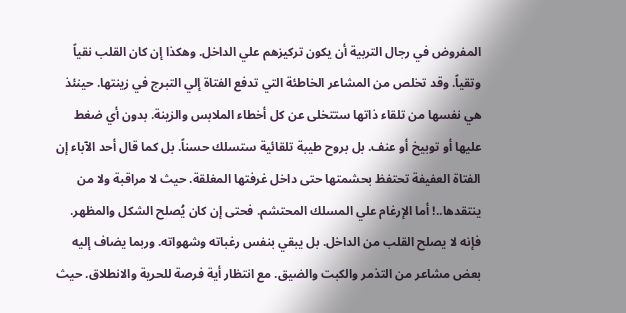المفروض في رجال التربية أن يكون تركيزهم علي الداخل. وهكذا إن كان القلب نقياً وتقياً. وقد تخلص من المشاعر الخاطئة التي تدفع الفتاة إلي التبرج في زينتها. حينئذ هي نفسها من تلقاء ذاتها ستتخلى عن كل أخطاء الملابس والزينة. بدون أي ضغط عليها أو توبيخ أو عنف. بل بروح طيبة تلقائية ستسلك حسناً. بل كما قال أحد الآباء إن الفتاة العفيفة تحتفظ بحشمتها حتى داخل غرفتها المغلقة. حيث لا مراقبة ولا من ينتقدها..! أما الإرغام علي المسلك المحتشم. فحتى إن كان يُصلح الشكل والمظهر. فإنه لا يصلح القلب من الداخل. بل يبقي بنفس رغباته وشهواته. وربما يضاف إليه بعض مشاعر من التذمر والكبت والضيق. مع انتظار أية فرصة للحرية والانطلاق. حيث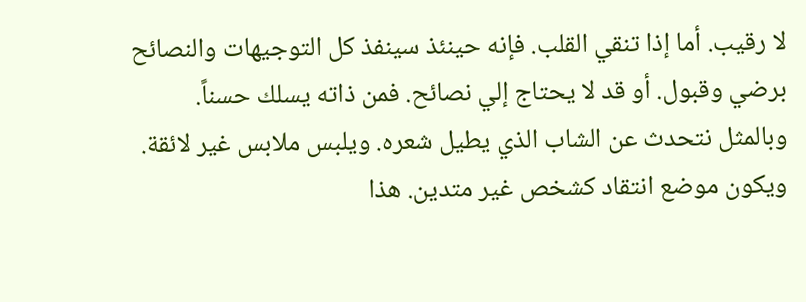لا رقيب. أما إذا تنقي القلب. فإنه حينئذ سينفذ كل التوجيهات والنصائح برضي وقبول. أو قد لا يحتاج إلي نصائح. فمن ذاته يسلك حسناً. وبالمثل نتحدث عن الشاب الذي يطيل شعره. ويلبس ملابس غير لائقة. ويكون موضع انتقاد كشخص غير متدين. هذا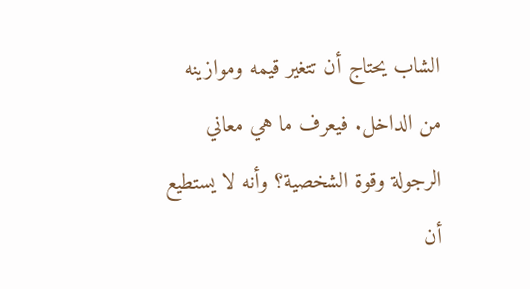الشاب يحتاج أن تتغير قيمه وموازينه من الداخل. فيعرف ما هي معاني الرجولة وقوة الشخصية؟ وأنه لا يستطيع أن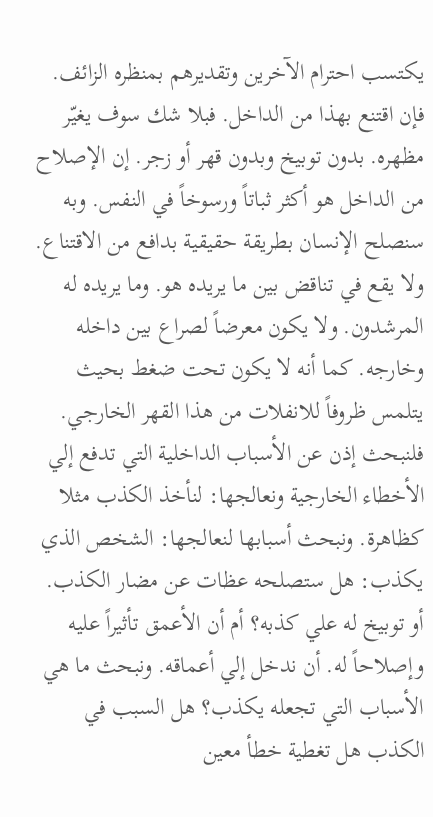يكتسب احترام الآخرين وتقديرهم بمنظره الزائف. فإن اقتنع بهذا من الداخل. فبلا شك سوف يغيّر مظهره. بدون توبيخ وبدون قهر أو زجر. إن الإصلاح من الداخل هو أكثر ثباتاً ورسوخاً في النفس. وبه سنصلح الإنسان بطريقة حقيقية بدافع من الاقتناع. ولا يقع في تناقض بين ما يريده هو. وما يريده له المرشدون. ولا يكون معرضاً لصراع بين داخله وخارجه. كما أنه لا يكون تحت ضغط بحيث يتلمس ظروفاً للانفلات من هذا القهر الخارجي. فلنبحث إذن عن الأسباب الداخلية التي تدفع إلي الأخطاء الخارجية ونعالجها: لنأخذ الكذب مثلا كظاهرة. ونبحث أسبابها لنعالجها: الشخص الذي يكذب: هل ستصلحه عظات عن مضار الكذب. أو توبيخ له علي كذبه؟ أم أن الأعمق تأثيراً عليه وإصلاحاً له. أن ندخل إلي أعماقه. ونبحث ما هي الأسباب التي تجعله يكذب؟ هل السبب في الكذب هل تغطية خطأ معين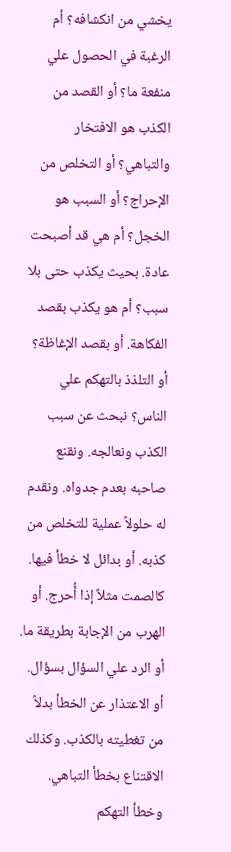يخشي من انكشافه؟ أم الرغبة في الحصول علي منفعة ما؟ أو القصد من الكذب هو الافتخار والتباهي؟ أو التخلص من الإحراج؟ أو السبب هو الخجل؟ أم هي قد أصبحت عادة. بحيث يكذب حتى بلا سبب؟ أم هو يكذب بقصد الفكاهة. أو بقصد الإغاظة؟ أو التلذذ بالتهكم علي الناس؟ نبحث عن سبب الكذب ونعالجه. ونقنع صاحبه بعدم جدواه. ونقدم له حلولاً عملية للتخلص من كذبه. أو بدائل لا خطأ فيها. كالصمت مثلاً إذا أُحرج. أو الهرب من الإجابة بطريقة ما. أو الرد علي السؤال بسؤال. أو الاعتذار عن الخطأ بدلاً من تغطيته بالكذب. وكذلك الاقتناع بخطأ التباهي. وخطأ التهكم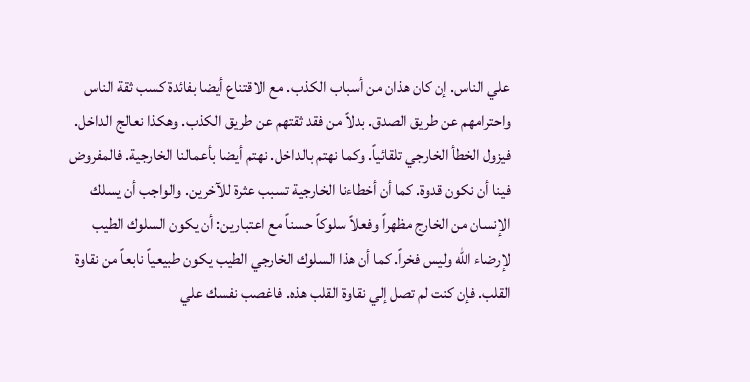علي الناس. إن كان هذان من أسباب الكذب. مع الاقتناع أيضا بفائدة كسب ثقة الناس واحترامهم عن طريق الصدق. بدلاً من فقد ثقتهم عن طريق الكذب. وهكذا نعالج الداخل. فيزول الخطأ الخارجي تلقائياً. وكما نهتم بالداخل. نهتم أيضا بأعمالنا الخارجية. فالمفروض فينا أن نكون قدوة. كما أن أخطاءنا الخارجية تسبب عثرة للآخرين. والواجب أن يسلك الإنسان من الخارج مظهراً وفعلاً سلوكاً حسناً مع اعتبارين: أن يكون السلوك الطيب لإرضاء الله وليس فخراً. كما أن هذا السلوك الخارجي الطيب يكون طبيعياً نابعاً من نقاوة القلب. فإن كنت لم تصل إلي نقاوة القلب هذه. فاغصب نفسك علي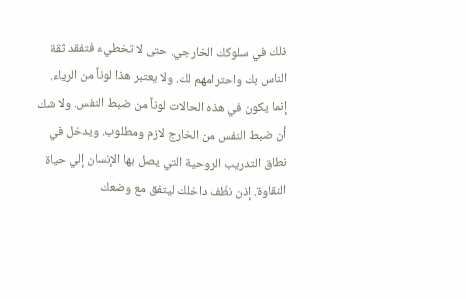ذلك في سلوكك الخارجي. حتى لا تخطيء فتفقد ثقة الناس بك واحترامهم لك. ولا يعتبر هذا لوناً من الرياء. إنما يكون في هذه الحالات لوناً من ضبط النفس. ولا شك أن ضبط النفس من الخارج لازم ومطلوب. ويدخل في نطاق التدريب الروحية التي يصل بها الإنسان إلي حياة النقاوة. إذن نظّف داخلك ليتفق مع وضعك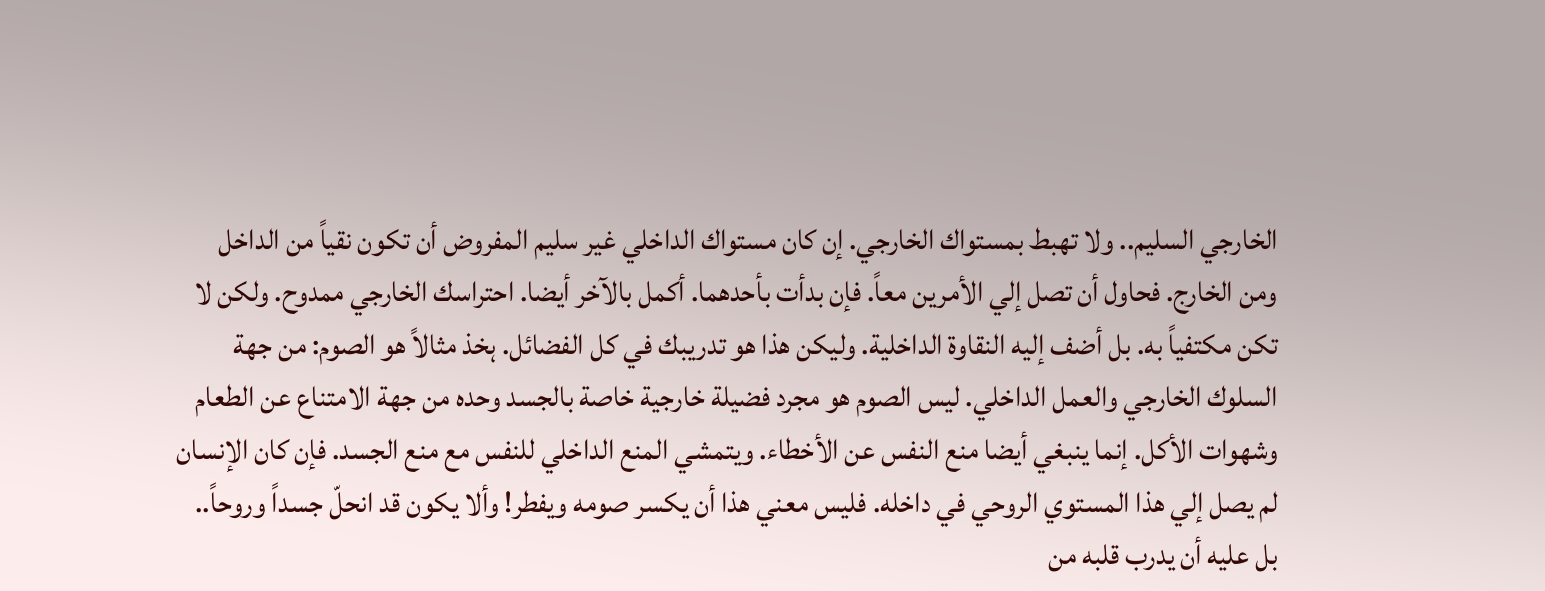الخارجي السليم.. ولا تهبط بمستواك الخارجي. إن كان مستواك الداخلي غير سليم المفروض أن تكون نقياً من الداخل ومن الخارج. فحاول أن تصل إلي الأمرين معاً. فإن بدأت بأحدهما. أكمل بالآخر أيضا. احتراسك الخارجي ممدوح. ولكن لا تكن مكتفياً به. بل أضف إليه النقاوة الداخلية. وليكن هذا هو تدريبك في كل الفضائل. ہخذ مثالاً هو الصوم: من جهة السلوك الخارجي والعمل الداخلي. ليس الصوم هو مجرد فضيلة خارجية خاصة بالجسد وحده من جهة الامتناع عن الطعام وشهوات الأكل. إنما ينبغي أيضا منع النفس عن الأخطاء. ويتمشي المنع الداخلي للنفس مع منع الجسد. فإن كان الإنسان لم يصل إلي هذا المستوي الروحي في داخله. فليس معني هذا أن يكسر صومه ويفطر! وألا يكون قد انحلّ جسداً وروحاً.. بل عليه أن يدرب قلبه من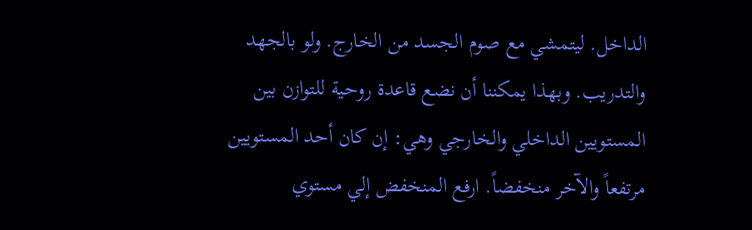الداخل. ليتمشي مع صوم الجسد من الخارج. ولو بالجهد والتدريب. وبهذا يمكننا أن نضع قاعدة روحية للتوازن بين المستويين الداخلي والخارجي وهي: إن كان أحد المستويين مرتفعاً والآخر منخفضاً. ارفع المنخفض إلي مستوي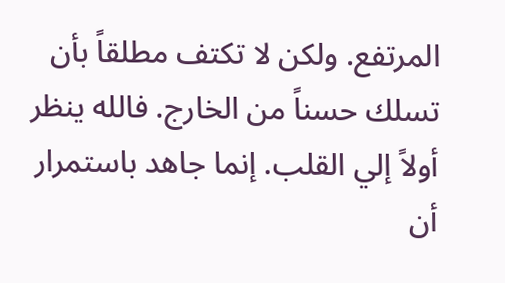المرتفع. ولكن لا تكتف مطلقاً بأن تسلك حسناً من الخارج. فالله ينظر أولاً إلي القلب. إنما جاهد باستمرار أن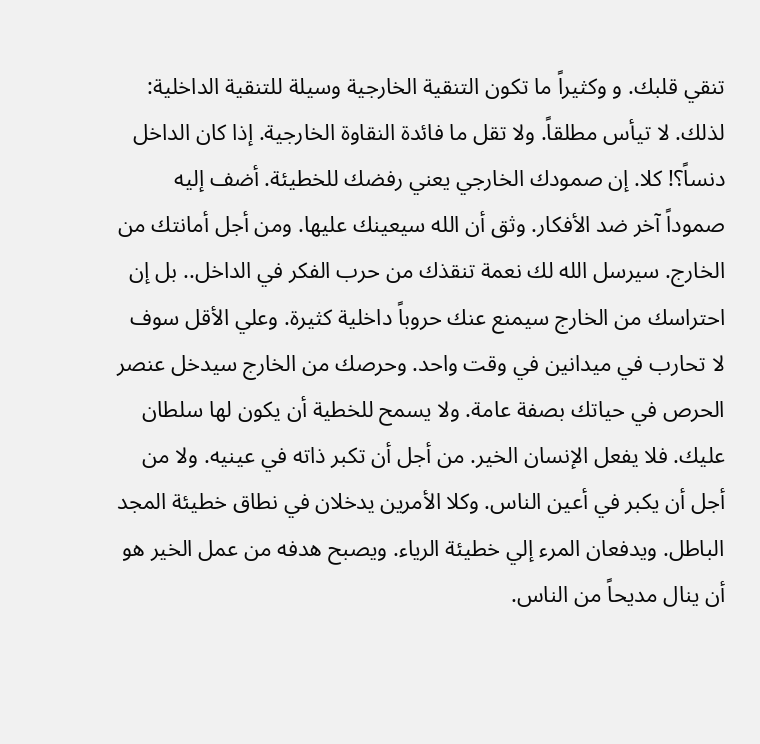تنقي قلبك. و وكثيراً ما تكون التنقية الخارجية وسيلة للتنقية الداخلية: لذلك. لا تيأس مطلقاً. ولا تقل ما فائدة النقاوة الخارجية. إذا كان الداخل دنساً؟! كلا. إن صمودك الخارجي يعني رفضك للخطيئة. أضف إليه صموداً آخر ضد الأفكار. وثق أن الله سيعينك عليها. ومن أجل أمانتك من الخارج. سيرسل الله لك نعمة تنقذك من حرب الفكر في الداخل.. بل إن احتراسك من الخارج سيمنع عنك حروباً داخلية كثيرة. وعلي الأقل سوف لا تحارب في ميدانين في وقت واحد. وحرصك من الخارج سيدخل عنصر الحرص في حياتك بصفة عامة. ولا يسمح للخطية أن يكون لها سلطان عليك. فلا يفعل الإنسان الخير. من أجل أن تكبر ذاته في عينيه. ولا من أجل أن يكبر في أعين الناس. وكلا الأمرين يدخلان في نطاق خطيئة المجد الباطل. ويدفعان المرء إلي خطيئة الرياء. ويصبح هدفه من عمل الخير هو أن ينال مديحاً من الناس.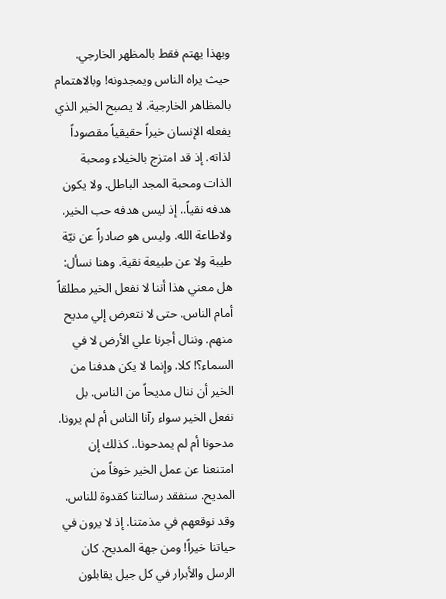وبهذا يهتم فقط بالمظهر الخارجي. حيث يراه الناس ويمجدونه! وبالاهتمام بالمظاهر الخارجية. لا يصبح الخير الذي يفعله الإنسان خيراً حقيقياً مقصوداً لذاته. إذ قد امتزج بالخيلاء ومحبة الذات ومحبة المجد الباطل. ولا يكون هدفه نقياً.. إذ ليس هدفه حب الخير. ولاطاعة الله. وليس هو صادراً عن نيّة طيبة ولا عن طبيعة نقية. وهنا نسأل: هل معني هذا أننا لا نفعل الخير مطلقاً أمام الناس. حتى لا نتعرض إلي مديح منهم. وننال أجرنا علي الأرض لا في السماء؟! كلا. وإنما لا يكن هدفنا من الخير أن ننال مديحاً من الناس. بل نفعل الخير سواء رآنا الناس أم لم يرونا. مدحونا أم لم يمدحونا.. كذلك إن امتنعنا عن عمل الخير خوفاً من المديح. سنفقد رسالتنا كقدوة للناس. وقد نوقعهم في مذمتنا. إذ لا يرون في حياتنا خيراً! ومن جهة المديح. كان الرسل والأبرار في كل جيل يقابلون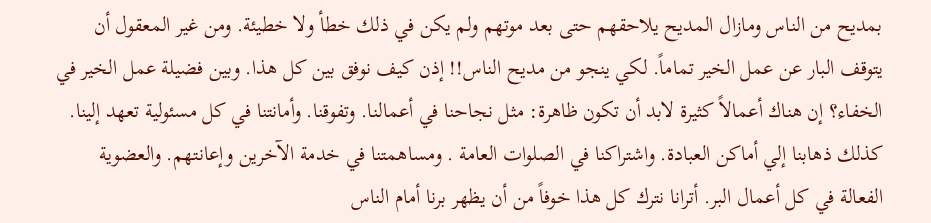بمديح من الناس ومازال المديح يلاحقهم حتى بعد موتهم ولم يكن في ذلك خطأ ولا خطيئة. ومن غير المعقول أن يتوقف البار عن عمل الخير تماماً. لكي ينجو من مديح الناس!! إذن كيف نوفق بين كل هذا. وبين فضيلة عمل الخير في الخفاء؟ إن هناك أعمالاً كثيرة لابد أن تكون ظاهرة: مثل نجاحنا في أعمالنا. وتفوقنا. وأمانتنا في كل مسئولية تعهد إلينا. كذلك ذهابنا إلي أماكن العبادة. واشتراكنا في الصلوات العامة . ومساهمتنا في خدمة الآخرين وإعانتهم. والعضوية الفعالة في كل أعمال البر. أترانا نترك كل هذا خوفاً من أن يظهر برنا أمام الناس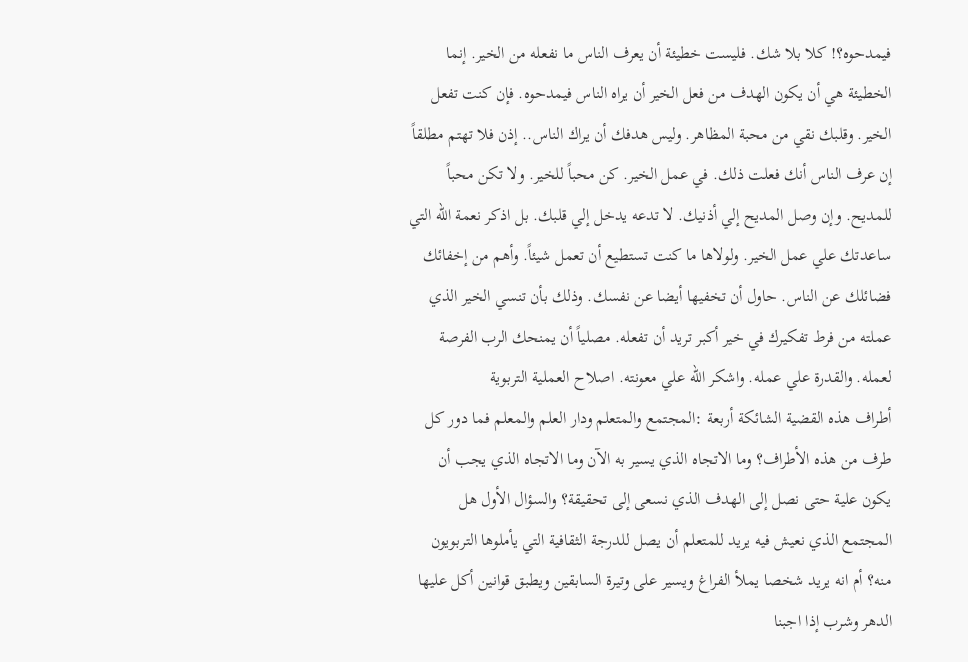فيمدحوه؟! كلا بلا شك. فليست خطيئة أن يعرف الناس ما نفعله من الخير. إنما الخطيئة هي أن يكون الهدف من فعل الخير أن يراه الناس فيمدحوه. فإن كنت تفعل الخير. وقلبك نقي من محبة المظاهر. وليس هدفك أن يراك الناس.. إذن فلا تهتم مطلقاً إن عرف الناس أنك فعلت ذلك. في عمل الخير. كن محباً للخير. ولا تكن محباً للمديح. وإن وصل المديح إلي أذنيك. لا تدعه يدخل إلي قلبك. بل اذكر نعمة الله التي ساعدتك علي عمل الخير. ولولاها ما كنت تستطيع أن تعمل شيئاً. وأهم من إخفائك فضائلك عن الناس. حاول أن تخفيها أيضا عن نفسك. وذلك بأن تنسي الخير الذي عملته من فرط تفكيرك في خير أكبر تريد أن تفعله. مصلياً أن يمنحك الرب الفرصة لعمله. والقدرة علي عمله. واشكر الله علي معونته. اصلاح العملية التربوية
أطراف هذه القضية الشائكة أربعة :المجتمع والمتعلم ودار العلم والمعلم فما دور كل طرف من هذه الأطراف؟ وما الاتجاه الذي يسير به الآن وما الاتجاه الذي يجب أن يكون علية حتى نصل إلى الهدف الذي نسعى إلى تحقيقة؟ والسؤال الأول هل المجتمع الذي نعيش فيه يريد للمتعلم أن يصل للدرجة الثقافية التي يأملوها التربويون منه؟ أم انه يريد شخصا يملأ الفراغ ويسير على وتيرة السابقين ويطبق قوانين أكل عليها الدهر وشرب إذا اجبنا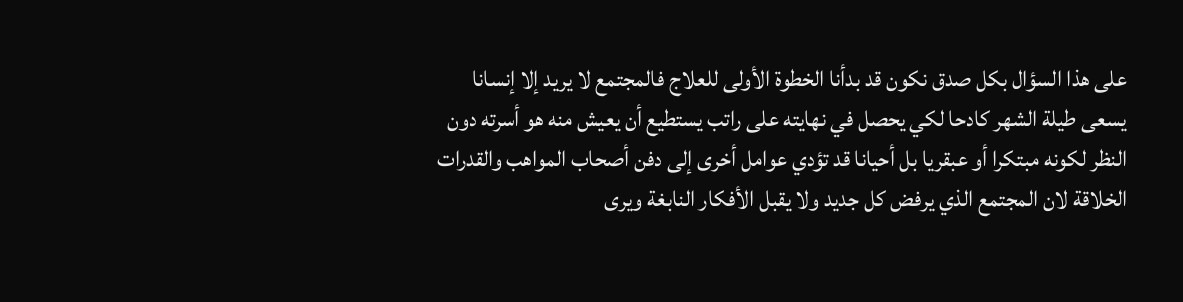على هذا السؤال بكل صدق نكون قد بدأنا الخطوة الأولى للعلاج فالمجتمع لا يريد إلا إنسانا يسعى طيلة الشهر كادحا لكي يحصل في نهايته على راتب يستطيع أن يعيش منه هو أسرته دون النظر لكونه مبتكرا أو عبقريا بل أحيانا قد تؤدي عوامل أخرى إلى دفن أصحاب المواهب والقدرات الخلاقة لان المجتمع الذي يرفض كل جديد ولا يقبل الأفكار النابغة ويرى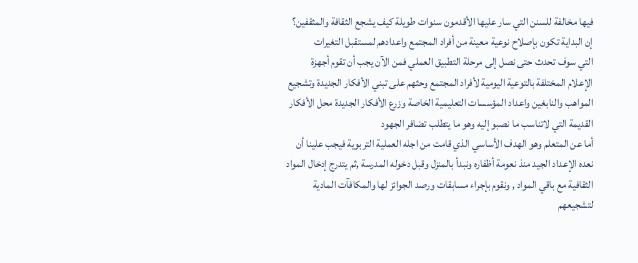فيها مخالفة للسنن التي سار عليها الأقدمون سنوات طويلة كيف يشجع الثقافة والمثقفين؟ إن البداية تكون بإصلاح نوعية معينة من أفراد المجتمع واعدادهم لمستقبل التغيرات
التي سوف تحدث حتى نصل إلى مرحلة التطبيق العملي فمن الآن يجب أن تقوم أجهزة الإعلام المختلفة بالتوعية اليومية لأفراد المجتمع وحثهم على تبني الأفكار الجديدة وتشجيع المواهب والنابغين واعداد المؤسسات التعليمية الخاصة وزرع الأفكار الجديدة محل الأفكار القديمة التي لاتناسب ما نصبو إليه وهو ما يتطلب تضافر الجهود
أما عن المتعلم وهو الهدف الأساسي الذي قامت من اجله العملية التربوية فيجب علينا أن نعده الإعداد الجيد منذ نعومة أظفاره ونبدأ بالمنزل وقبل دخوله المدرسة ,ثم يتدرج إدخال المواد الثقافية مع باقي المواد , ونقوم بإجراء مسابقات ورصد الجوائز لها والمكافآت المادية لتشجيعهم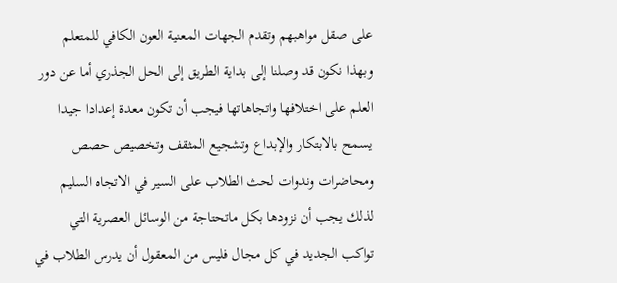على صقل مواهبهم وتقدم الجهات المعنية العون الكافي للمتعلم وبهذا نكون قد وصلنا إلى بداية الطريق إلى الحل الجذري أما عن دور العلم على اختلافها واتجاهاتها فيجب أن تكون معدة إعدادا جيدا يسمح بالابتكار والإبداع وتشجيع المثقف وتخصيص حصص ومحاضرات وندوات لحث الطلاب على السير في الاتجاه السليم لذلك يجب أن نزودها بكل ماتحتاجة من الوسائل العصرية التي تواكب الجديد في كل مجال فليس من المعقول أن يدرس الطلاب في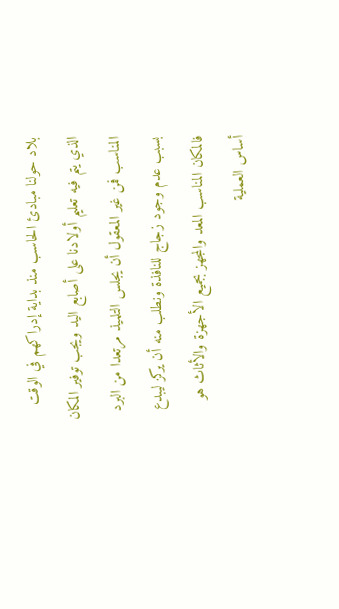بلاد حولنا مبادئ الحاسب منذ بداية إدراكهم في الوقت الذي يتم فيه تعليم أولادنا على أصابع اليد ويجب توفير المكان المناسب فمن غير المعقول أن يجلس التلميذ مرتعدا من البرد بسبب عدم وجود زجاج للنافذة ونطلب منه أن يركز ليبدع فالمكان المناسب المعد والمجهز بجميع الأجهزة والأثاث هو أساس العملية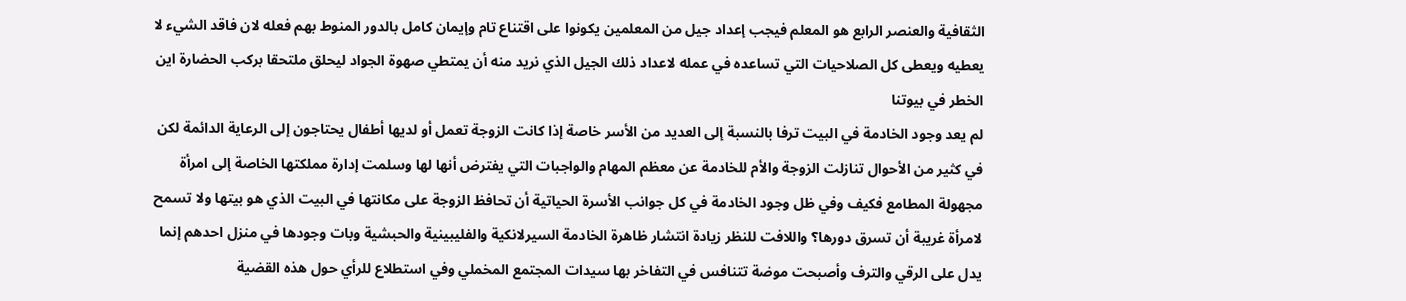الثقافية والعنصر الرابع هو المعلم فيجب إعداد جيل من المعلمين يكونوا على اقتناع تام وإيمان كامل بالدور المنوط بهم فعله لان فاقد الشيء لا يعطيه ويعطى كل الصلاحيات التي تساعده في عمله لاعداد ذلك الجيل الذي نريد منه أن يمتطي صهوة الجواد ليحلق ملتحقا بركب الحضارة اين الخطر في بيوتنا
لم يعد وجود الخادمة في البيت ترفا بالنسبة إلى العديد من الأسر خاصة إذا كانت الزوجة تعمل أو لديها أطفال يحتاجون إلى الرعاية الدائمة لكن في كثير من الأحوال تنازلت الزوجة والأم للخادمة عن معظم المهام والواجبات التي يفترض أنها لها وسلمت إدارة مملكتها الخاصة إلى امرأة مجهولة المطامع فكيف وفي ظل وجود الخادمة في كل جوانب الأسرة الحياتية أن تحافظ الزوجة على مكانتها في البيت الذي هو بيتها ولا تسمح لامرأة غريبة أن تسرق دورها؟ واللافت للنظر زيادة انتشار ظاهرة الخادمة السيرلانكية والفليبينية والحبشية وبات وجودها في منزل احدهم إنما يدل على الرقي والترف وأصبحت موضة تتنافس في التفاخر بها سيدات المجتمع المخملي وفي استطلاع للرأي حول هذه القضية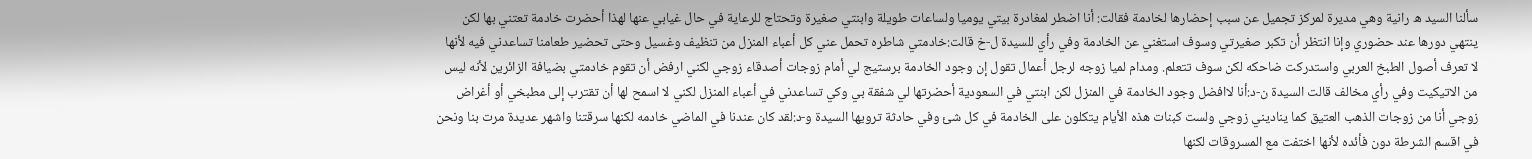سألنا السيد ه رانية وهي مديرة لمركز تجميل عن سبب إحضارها لخادمة فقالت: أنا اضطر لمغادرة بيتي يوميا ولساعات طويلة وابنتي صغيرة وتحتاج للرعاية في حال غيابي عنها لهذا أحضرت خادمة تعتني بها لكن ينتهي دورها عند حضوري وإنا انتظر أن تكبر صغيرتي وسوف استغني عن الخادمة وفي رأي للسيدة ل-خ قالت:خادمتي شاطره تحمل عني كل أعباء المنزل من تنظيف وغسيل وحتى تحضير طعامنا تساعدني فيه لأنها لا تعرف أصول الطبخ العربي واستدركت ضاحكه لكن سوف تتعلم. ومدام لميا زوجه لرجل أعمال تقول إن وجود الخادمة برستيج لي أمام زوجات أصدقاء زوجي لكني ارفض أن تقوم خادمتي بضيافة الزائرين لأنه ليس من الاتيكيت وفي رأي مخالف قالت السيدة ن-د:أنا لاافضل وجود الخادمة في المنزل لكن ابنتي في السعودية أحضرتها لي شفقة بي وكي تساعدني في أعباء المنزل لكني لا اسمح لها أن تقترب إلى مطبخي أو أغراض زوجي أنا من زوجات الذهب العتيق كما يناديني زوجي ولست كبنات هذه الأيام يتكلون على الخادمة في كل شئ وفي حادثة ترويها السيدة و-د:لقد كان عندنا في الماضي خادمه لكنها سرقتنا واشهر عديدة مرت بنا ونحن في اقسم الشرطة دون فأئده لأنها اختفت مع المسروقات لكنها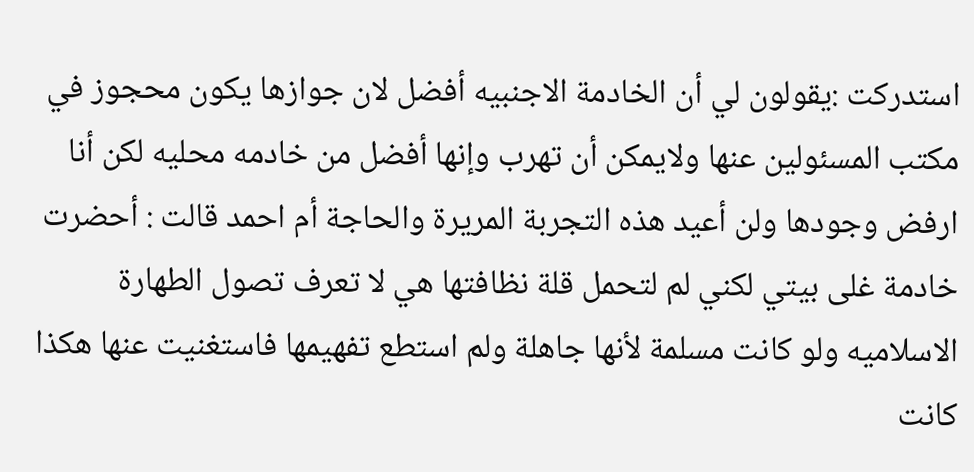استدركت :يقولون لي أن الخادمة الاجنبيه أفضل لان جوازها يكون محجوز في مكتب المسئولين عنها ولايمكن أن تهرب وإنها أفضل من خادمه محليه لكن أنا ارفض وجودها ولن أعيد هذه التجربة المريرة والحاجة أم احمد قالت : أحضرت خادمة غلى بيتي لكني لم لتحمل قلة نظافتها هي لا تعرف تصول الطهارة الاسلاميه ولو كانت مسلمة لأنها جاهلة ولم استطع تفهيمها فاستغنيت عنها هكذا كانت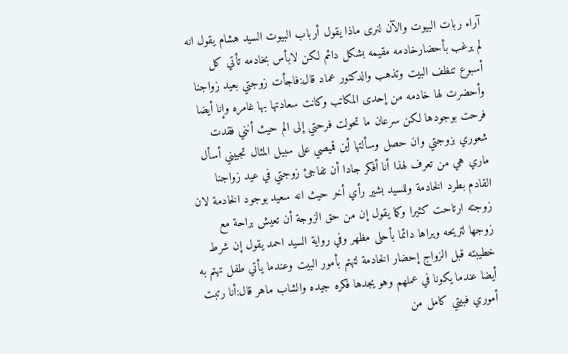آراء ربات البيوت والآن لنرى ماذا يقول أرباب البيوت السيد هشام يقول انه لم يرغب بأحضارخادمه مقيمه بشكل دائم لكن لابأس بخادمه تأتي كل أسبوع تنظف البيت وتذهب والدكتور عماد قال:فاجأت زوجتي بعيد زواجنا وأحضرت لها خادمه من إحدى المكاتب وكانت سعادتها بها غامره وإنا أيضا فرحت بوجودها لكن سرعان ما تحولت فرحتي إلى الم حيث أنني فقدت شعوري بزوجتي وان حصل وسألتها أين قميصي على سبيل المثال تجيبني أسأل ماري هي من تعرف لهذا أنا أفكر جادا أن تفاجئ زوجتي في عيد زواجنا القادم بطرد الخادمة وللسيد بشير رأي أخر حيث انه سعيد بوجود الخادمة لان زوجته ارتاحت كثيرا وكما يقول إن من حق الزوجة أن تعيش براحة مع زوجها لتريحه ويراها دائما بأحلى مظهر وفي رواية السيد احمد يقول إن شرط خطيبته قبل الزواج إحضار الخادمة لتهتم بأمور البيت وعندما يأتي طفل تهتم به أيضا عندما يكونا في عملهم وهو يجدها فكره جيده والشاب ماهر قال:أنا رتبت أموري فبيتي كامل من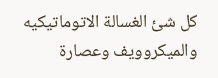كل شئ الغسالة الاتوماتيكيه والميكروويف وعصارة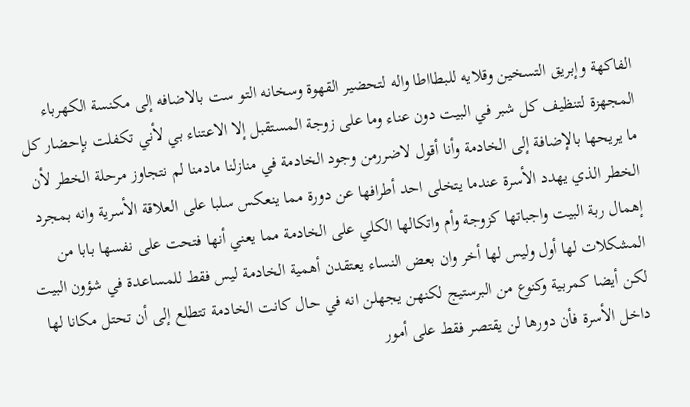الفاكهة وإبريق التسخين وقلايه للبطااطا واله لتحضير القهوة وسخانه التو ست بالاضافه إلى مكنسة الكهرباء المجهزة لتنظيف كل شبر في البيت دون عناء وما على زوجة المستقبل إلا الاعتناء بي لأني تكفلت بإحضار كل ما يريحها بالإضافة إلى الخادمة وأنا أقول لاضررمن وجود الخادمة في منازلنا مادمنا لم نتجاوز مرحلة الخطر لأن الخطر الذي يهدد الأسرة عندما يتخلى احد أطرافها عن دورة مما ينعكس سلبا على العلاقة الأسرية وانه بمجرد إهمال ربة البيت واجباتها كزوجة وأم واتكالها الكلي على الخادمة مما يعني أنها فتحت على نفسها بابا من المشكلات لها أول وليس لها أخر وان بعض النساء يعتقدن أهمية الخادمة ليس فقط للمساعدة في شؤون البيت لكن أيضا كمربية وكنوع من البرستيج لكنهن يجهلن انه في حال كانت الخادمة تتطلع إلى أن تحتل مكانا لها داخل الأسرة فأن دورها لن يقتصر فقط على أمور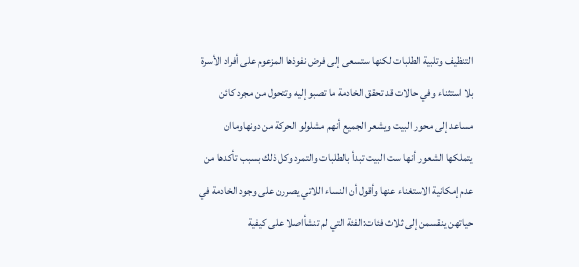التنظيف وتلبية الطلبات لكنها ستسعى إلى فرض نفوذها المزعوم على أفراد الأسرة بلا استثناء وفي حالات قد تحقق الخادمة ما تصبو إليه وتتحول من مجرد كائن مساعد إلى محور البيت ويشعر الجميع أنهم مشلولو الحركة من دونهاوماان يتملكها الشعور أنها ست البيت تبدأ بالطلبات والتمرد وكل ذلك بسبب تأكدها من عدم إمكانية الاستغناء عنها وأقول أن النساء اللاتي يصررن على وجود الخادمة في حياتهن ينقسمن إلى ثلاث فئات:الفئة التي لم تنشأاصلا على كيفية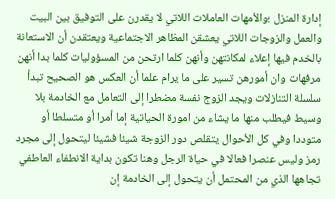إدارة المنزل ؛والأمهات العاملات اللاتي لا يقدرن على التوفيق بين البيت والعمل والزوجات اللاتي يعشقن المظاهر الاجتماعية ويعتقدن أن الاستعانة بالخدم فيها إعلاء لمكانتهن وأنهن كلما ارتحن من المسؤوليات كلما بدا أنهن مرفهات وان أمورهن تسير على ما يرام علما أن العكس هو الصحيح تبدأ سلسلة التنازلات ويجد الزوج نفسة مضطرا إلى التعامل مع الخادمة بلا وسيط فيطلب منها ما يشاء من امورة الحياتية إما أمرا أو متسلطا أو متوددا وفي كل الأحوال يتقلص دور الزوجة شيئا فشيئا ليتحول إلى مجرد رمز وليس عنصرا فعالا في حياة الرجل وهنا تكون بداية الانطفاء العاطفي تجاهها الذي من المحتمل أن يتحول إلى الخادمة إن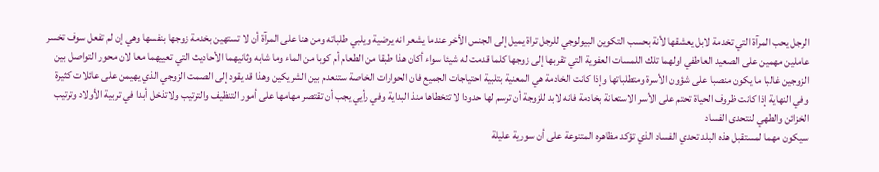الرجل يحب المرآة التي تخدمة لابل يعشقها لأنة بحسب التكوين البيولوجي للرجل تراة يميل إلى الجنس الأخر عندما يشعر انه يرضية ويلبي طلباته ومن هنا على المرآة أن لا تستهين بخدمة زوجها بنفسها وهي إن لم تفعل سوف تخسر عاملين مهمين على الصعيد العاطفي اولهما تلك اللمسات العفوية التي تقربها إلى زوجها كلما قدمت له شيئا سواء أكان هذا طبقا من الطعام أم كوبا من الماء وما شابه وثانيهما الأحاديث التي تعييهما معا لان محور التواصل بين الزوجين غالبا ما يكون منصبا على شؤون الأسرة ومتطلباتها وإذا كانت الخادمة هي المعنية بتلبية احتياجات الجميع فان الحوارات الخاصة ستنعدم بين الشريكين وهذا قد يقود إلى الصمت الزوجي الذي يهيمن على عائلات كثيرة وفي النهاية إذا كانت ظروف الحياة تحتم على الأسر الاستعانة بخادمة فانه لابد للزوجة أن ترسم لها حدودا لا تتخطاها منذ البداية وفي رأيي يجب أن تقتصر مهامها على أمور التنظيف والترتيب ولاتذخل أبدا في تربية الأولاد وترتيب الخزائن والطهي لنتحدى الفساد
سيكون مهما لمستقبل هذه البلد تحدي الفساد الذي تؤكد مظاهره المتنوعة على أن سورية عليلة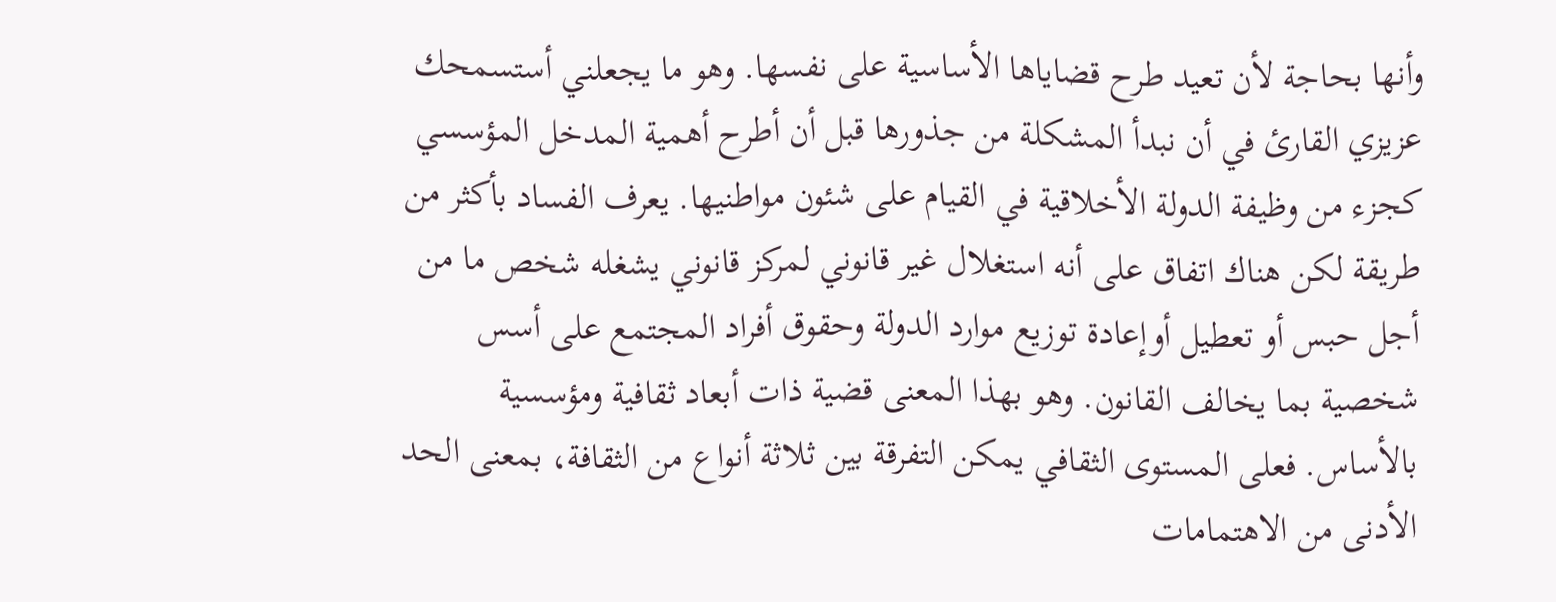وأنها بحاجة لأن تعيد طرح قضاياها الأساسية على نفسها. وهو ما يجعلني أستسمحك عزيزي القارئ في أن نبدأ المشكلة من جذورها قبل أن أطرح أهمية المدخل المؤسسي كجزء من وظيفة الدولة الأخلاقية في القيام على شئون مواطنيها. يعرف الفساد بأكثر من طريقة لكن هناك اتفاق على أنه استغلال غير قانوني لمركز قانوني يشغله شخص ما من أجل حبس أو تعطيل أوإعادة توزيع موارد الدولة وحقوق أفراد المجتمع على أسس شخصية بما يخالف القانون. وهو بهذا المعنى قضية ذات أبعاد ثقافية ومؤسسية بالأساس. فعلى المستوى الثقافي يمكن التفرقة بين ثلاثة أنواع من الثقافة، بمعنى الحد الأدنى من الاهتمامات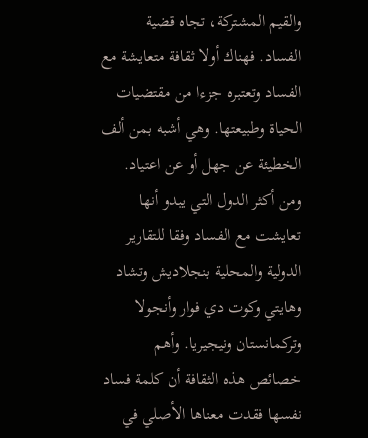والقيم المشتركة، تجاه قضية الفساد. فهناك أولا ثقافة متعايشة مع الفساد وتعتبره جزءا من مقتضيات الحياة وطبيعتها. وهي أشبه بمن ألف الخطيئة عن جهل أو عن اعتياد. ومن أكثر الدول التي يبدو أنها تعايشت مع الفساد وفقا للتقارير الدولية والمحلية بنجلاديش وتشاد وهايتي وكوت دي فوار وأنجولا وتركمانستان ونيجيريا. وأهم خصائص هذه الثقافة أن كلمة فساد نفسها فقدت معناها الأصلي في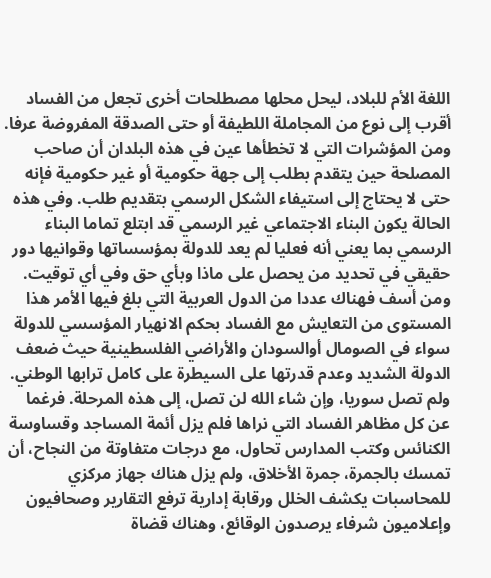اللغة الأم للبلاد، ليحل محلها مصطلحات أخرى تجعل من الفساد أقرب إلى نوع من المجاملة اللطيفة أو حتى الصدقة المفروضة عرفا. ومن المؤشرات التي لا تخطأها عين في هذه البلدان أن صاحب المصلحة حين يتقدم بطلب إلى جهة حكومية أو غير حكومية فإنه حتى لا يحتاج إلى استيفاء الشكل الرسمي بتقديم طلب. وفي هذه الحالة يكون البناء الاجتماعي غير الرسمي قد ابتلع تماما البناء الرسمي بما يعني أنه فعليا لم يعد للدولة بمؤسساتها وقوانيها دور حقيقي في تحديد من يحصل على ماذا وبأي حق وفي أي توقيت. ومن أسف فهناك عددا من الدول العربية التي بلغ فيها الأمر هذا المستوى من التعايش مع الفساد بحكم الانهيار المؤسسي للدولة سواء في الصومال أوالسودان والأراضي الفلسطينية حيث ضعف الدولة الشديد وعدم قدرتها على السيطرة على كامل ترابها الوطني. ولم تصل سوريا، وإن شاء الله لن تصل، إلى هذه المرحلة. فرغما عن كل مظاهر الفساد التي نراها فلم يزل أئمة المساجد وقساوسة الكنائس وكتب المدارس تحاول، مع درجات متفاوتة من النجاح، أن تمسك بالجمرة، جمرة الأخلاق، ولم يزل هناك جهاز مركزي للمحاسبات يكشف الخلل ورقابة إدارية ترفع التقارير وصحافيون وإعلاميون شرفاء يرصدون الوقائع، وهناك قضاة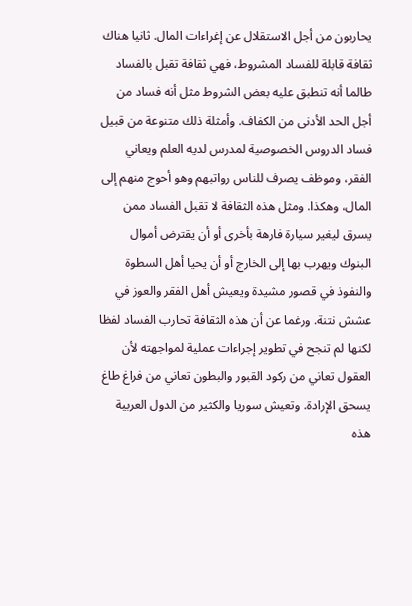يحاربون من أجل الاستقلال عن إغراءات المال. ثانيا هناك ثقافة قابلة للفساد المشروط، فهي ثقافة تقبل بالفساد طالما أنه تنطبق عليه بعض الشروط مثل أنه فساد من أجل الحد الأدنى من الكفاف. وأمثلة ذلك متنوعة من قبيل فساد الدروس الخصوصية لمدرس لديه العلم ويعاني الفقر، وموظف يصرف للناس رواتبهم وهو أحوج منهم إلى المال، وهكذا. ومثل هذه الثقافة لا تقبل الفساد ممن يسرق ليغير سيارة فارهة بأخرى أو أن يقترض أموال البنوك ويهرب بها إلى الخارج أو أن يحيا أهل السطوة والنفوذ في قصور مشيدة ويعيش أهل الفقر والعوز في عشش نتنة. ورغما عن أن هذه الثقافة تحارب الفساد لفظا لكنها لم تنجح في تطوير إجراءات عملية لمواجهته لأن العقول تعاني من ركود القبور والبطون تعاني من فراغ طاغ يسحق الإرادة. وتعيش سوريا والكثير من الدول العربية هذه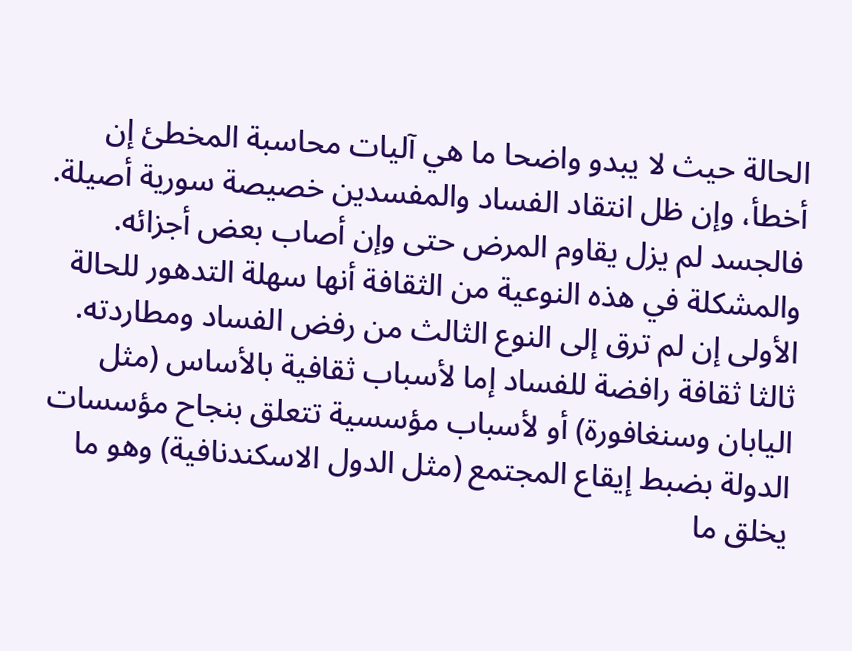الحالة حيث لا يبدو واضحا ما هي آليات محاسبة المخطئ إن أخطأ، وإن ظل انتقاد الفساد والمفسدين خصيصة سورية أصيلة. فالجسد لم يزل يقاوم المرض حتى وإن أصاب بعض أجزائه. والمشكلة في هذه النوعية من الثقافة أنها سهلة التدهور للحالة الأولى إن لم ترق إلى النوع الثالث من رفض الفساد ومطاردته. ثالثا ثقافة رافضة للفساد إما لأسباب ثقافية بالأساس (مثل اليابان وسنغافورة) أو لأسباب مؤسسية تتعلق بنجاح مؤسسات الدولة بضبط إيقاع المجتمع (مثل الدول الاسكندنافية) وهو ما يخلق ما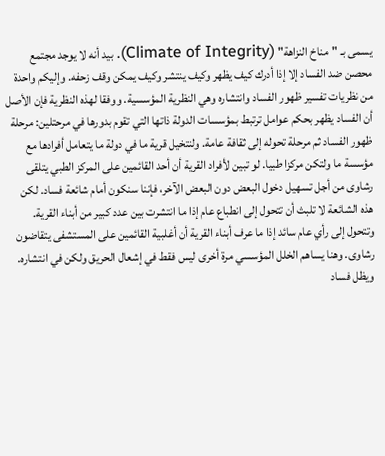يسمى بـ "مناخ النزاهة" (Climate of Integrity). بيد أنه لا يوجد مجتمع محصن ضد الفساد إلا إذا أدرك كيف يظهر وكيف ينتشر وكيف يمكن وقف زحفه. وإليكم واحدة من نظريات تفسير ظهور الفساد وانتشاره وهي النظرية المؤسسية. ووفقا لهذه النظرية فإن الأصل أن الفساد يظهر بحكم عوامل ترتبط بمؤسسات الدولة ذاتها التي تقوم بدورها في مرحتلين: مرحلة ظهور الفساد ثم مرحلة تحوله إلى ثقافة عامة. ولنتخيل قرية ما في دولة ما يتعامل أفرادها مع مؤسسة ما ولتكن مركزا طبيا. لو تبين لأفراد القرية أن أحد القائمين على المركز الطبي يتلقى رشاوى من أجل تسهيل دخول البعض دون البعض الآخر، فإننا سنكون أمام شائعة فساد. لكن هذه الشائعة لا تلبث أن تتحول إلى انطباع عام إذا ما انتشرت بين عدد كبير من أبناء القرية. وتتحول إلى رأي عام سائد إذا ما عرف أبناء القرية أن أغلبية القائمين على المستشفى يتقاضون رشاوى. وهنا يساهم الخلل المؤسسي مرة أخرى ليس فقط في إشعال الحريق ولكن في انتشاره. ويظل فساد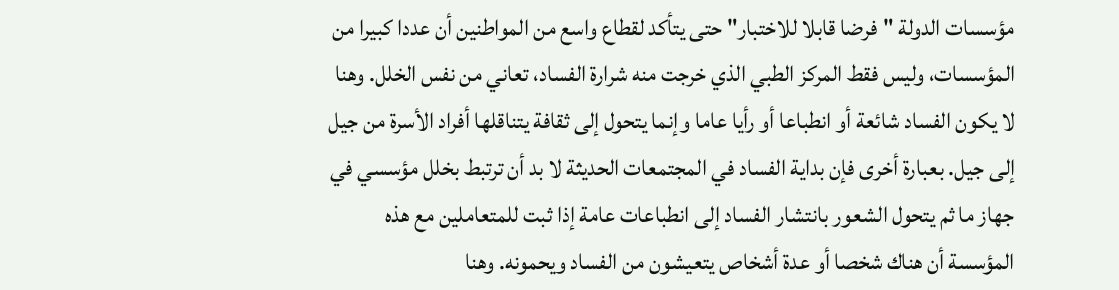مؤسسات الدولة "فرضا قابلا للاختبار" حتى يتأكد لقطاع واسع من المواطنين أن عددا كبيرا من المؤسسات، وليس فقط المركز الطبي الذي خرجت منه شرارة الفساد، تعاني من نفس الخلل. وهنا لا يكون الفساد شائعة أو انطباعا أو رأيا عاما وإنما يتحول إلى ثقافة يتناقلها أفراد الأسرة من جيل إلى جيل. بعبارة أخرى فإن بداية الفساد في المجتمعات الحديثة لا بد أن ترتبط بخلل مؤسسي في جهاز ما ثم يتحول الشعور بانتشار الفساد إلى انطباعات عامة إذا ثبت للمتعاملين مع هذه المؤسسة أن هناك شخصا أو عدة أشخاص يتعيشون من الفساد ويحمونه. وهنا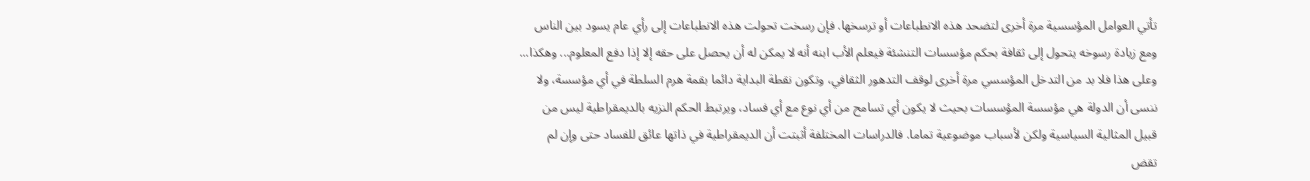تأتي العوامل المؤسسية مرة أخرى لتضحد هذه الانطباعات أو ترسخها. فإن رسخت تحولت هذه الانطباعات إلى رأي عام يسود بين الناس ومع زيادة رسوخه يتحول إلى ثقافة بحكم مؤسسات التنشئة فيعلم الأب ابنه أنه لا يمكن له أن يحصل على حقه إلا إذا دفع المعلوم... وهكذا... وعلى هذا فلا بد من التدخل المؤسسي مرة أخرى لوقف التدهور الثقافي، وتكون نقطة البداية دائما بقمة هرم السلطة في أي مؤسسة، ولا ننسى أن الدولة هي مؤسسة المؤسسات بحيث لا يكون أي تسامح من أي نوع مع أي فساد، ويرتبط الحكم النزيه بالديمقراطية ليس من قبيل المثالية السياسية ولكن لأسباب موضوعية تماما. فالدراسات المختلفة أثبتت أن الديمقراطية في ذاتها عائق للفساد حتى وإن لم تقض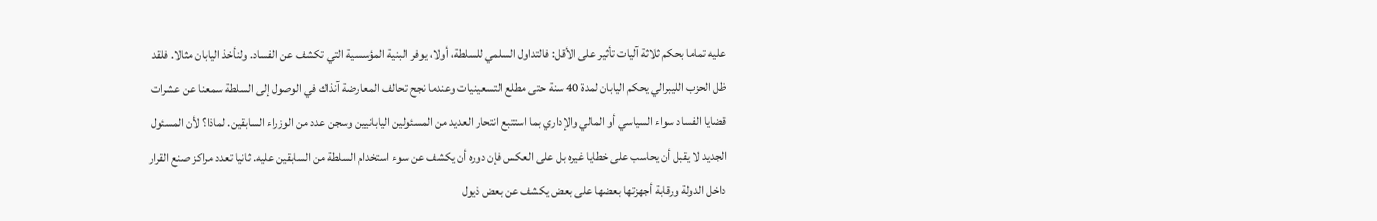عليه تماما بحكم ثلاثة آليات تأثير على الأقل: فالتداول السلمي للسلطة، أولا، يوفر البنية المؤسسية التي تكشف عن الفساد. ولنأخذ اليابان مثالا. فلقد ظل الحزب الليبرالي يحكم اليابان لمدة 40 سنة حتى مطلع التسعينيات وعندما نجح تحالف المعارضة آنذاك في الوصول إلى السلطة سمعنا عن عشرات قضايا الفساد سواء السياسي أو المالي والإداري بما استتبع انتحار العديد من المسئولين اليابانيين وسجن عدد من الوزراء السابقين. لماذا؟ لأن المسئول الجديد لا يقبل أن يحاسب على خطايا غيره بل على العكس فإن دوره أن يكشف عن سوء استخدام السلطة من السابقين عليه. ثانيا تعدد مراكز صنع القرار داخل الدولة ورقابة أجهزتها بعضها على بعض يكشف عن بعض ذيول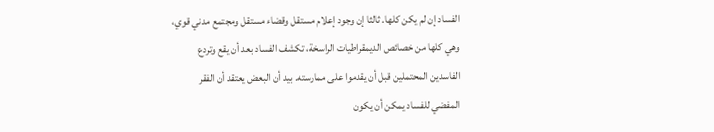الفساد إن لم يكن كلها. ثالثا إن وجود إعلام مستقل وقضاء مستقل ومجتمع مدني قوي، وهي كلها من خصائص الديمقراطيات الراسخة، تكشف الفساد بعد أن يقع وتردع الفاسدين المحتملين قبل أن يقدموا على ممارسته. بيد أن البعض يعتقد أن الفقر المفضي للفساد يمكن أن يكون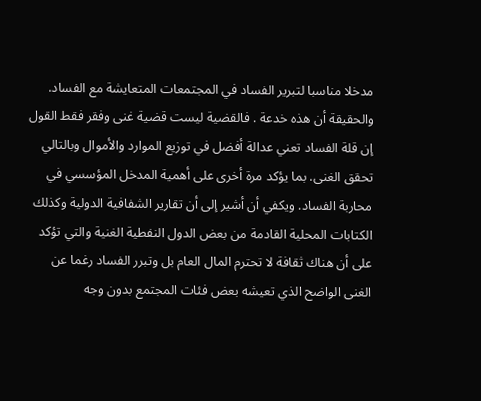مدخلا مناسبا لتبرير الفساد في المجتمعات المتعايشة مع الفساد. والحقيقة أن هذه خدعة . فالقضية ليست قضية غنى وفقر فقط القول إن قلة الفساد تعني عدالة أفضل في توزيع الموارد والأموال وبالتالي تحقق الغنى. بما يؤكد مرة أخرى على أهمية المدخل المؤسسي في محاربة الفساد. ويكفي أن أشير إلى أن تقارير الشفافية الدولية وكذلك الكتابات المحلية القادمة من بعض الدول النفطية الغنية والتي تؤكد على أن هناك ثقافة لا تحترم المال العام بل وتبرر الفساد رغما عن الغنى الواضح الذي تعيشه بعض فئات المجتمع بدون وجه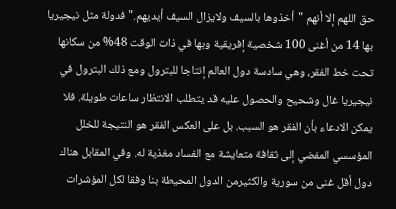حق اللهم إلا أنهم "أخذوها بالسيف ولايزال السيف أيديهم." فدولة مثل نيجيريا بها 14 من أغنى 100 شخصية إفريقية وبها في ذات الوقت 48% من سكانها تحت خط الفقر، وهي سادسة دول العالم إنتاجا للبترول ومع ذلك البترول في نيجيريا غال وشحيح والحصول عليه قد يتطلب الانتظار ساعات طويلة. فلا يمكن الادعاء بأن الفقر هو السبب. بل على العكس الفقر هو النتيجة للخلل المؤسسي المفضي إلى ثقافة متعايشة مع الفساد مغذية له. وفي المقابل هناك دول أقل غنى من سورية والكثيرمن الدول المحيطة بنا وفقا لكل المؤشرات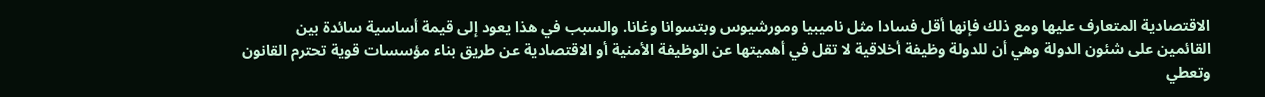الاقتصادية المتعارف عليها ومع ذلك فإنها أقل فسادا مثل ناميبيا ومورشيوس وبتسوانا وغانا. والسبب في هذا يعود إلى قيمة أساسية سائدة بين القائمين على شئون الدولة وهي أن للدولة وظيفة أخلاقية لا تقل في أهميتها عن الوظيفة الأمنية أو الاقتصادية عن طريق بناء مؤسسات قوية تحترم القانون وتعطي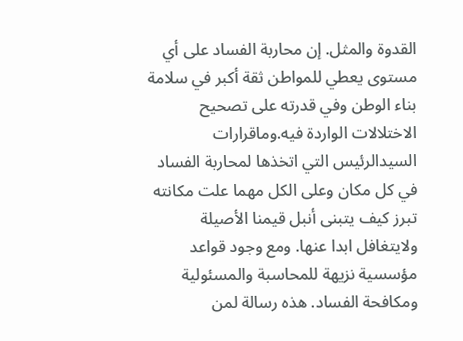القدوة والمثل. إن محاربة الفساد على أي مستوى يعطي للمواطن ثقة أكبر في سلامة بناء الوطن وفي قدرته على تصحيح الاختلالات الواردة فيه.وماقرارات السيدالرئيس التي اتخذها لمحاربة الفساد في كل مكان وعلى الكل مهما علت مكانته تبرز كيف يتبنى أنبل قيمنا الأصيلة ولايتغافل ابدا عنها. ومع وجود قواعد مؤسسية نزيهة للمحاسبة والمسئولية ومكافحة الفساد. هذه رسالة لمن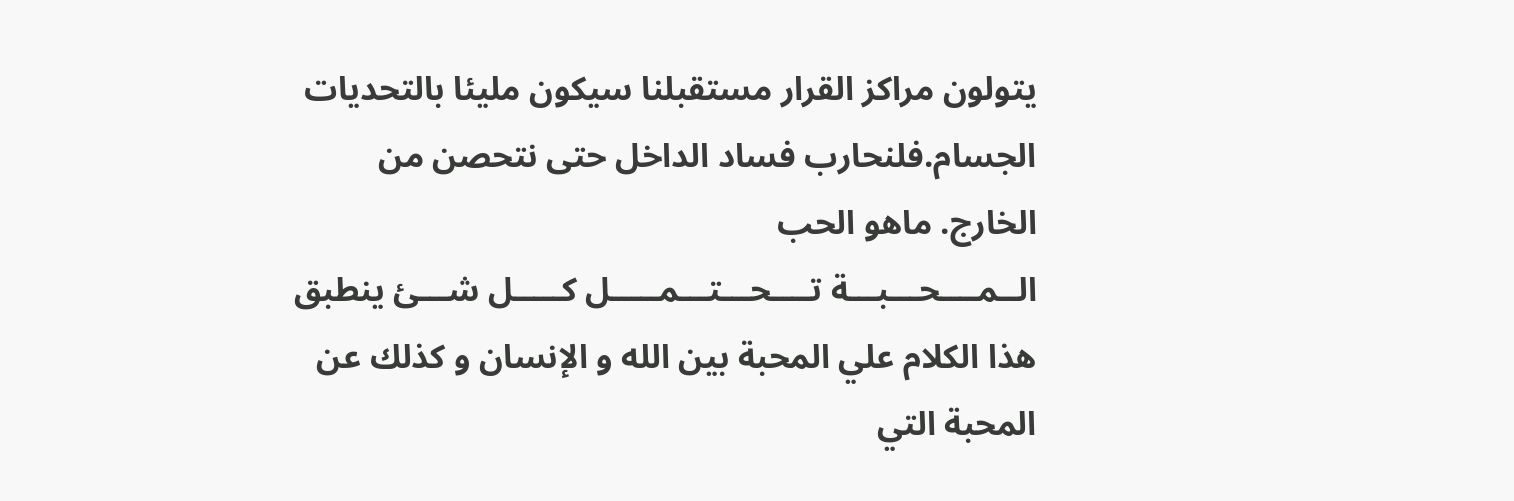يتولون مراكز القرار مستقبلنا سيكون مليئا بالتحديات الجسام.فلنحارب فساد الداخل حتى نتحصن من الخارج. ماهو الحب
الــمــــحـــبـــة تــــحـــتـــمـــــل كـــــل شـــئ ينطبق هذا الكلام علي المحبة بين الله و الإنسان و كذلك عن المحبة التي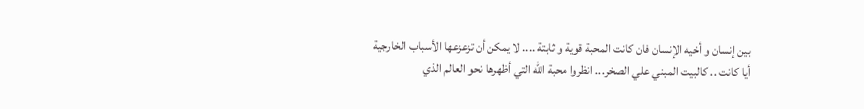بين إنسان و أخيه الإنسان فان كانت المحبة قوية و ثابتة .... لا يمكن أن تزعزعها الأسباب الخارجية أيا كانت .. كالبيت المبني علي الصخر... انظروا محبة الله التي أظهرها نحو العالم الذي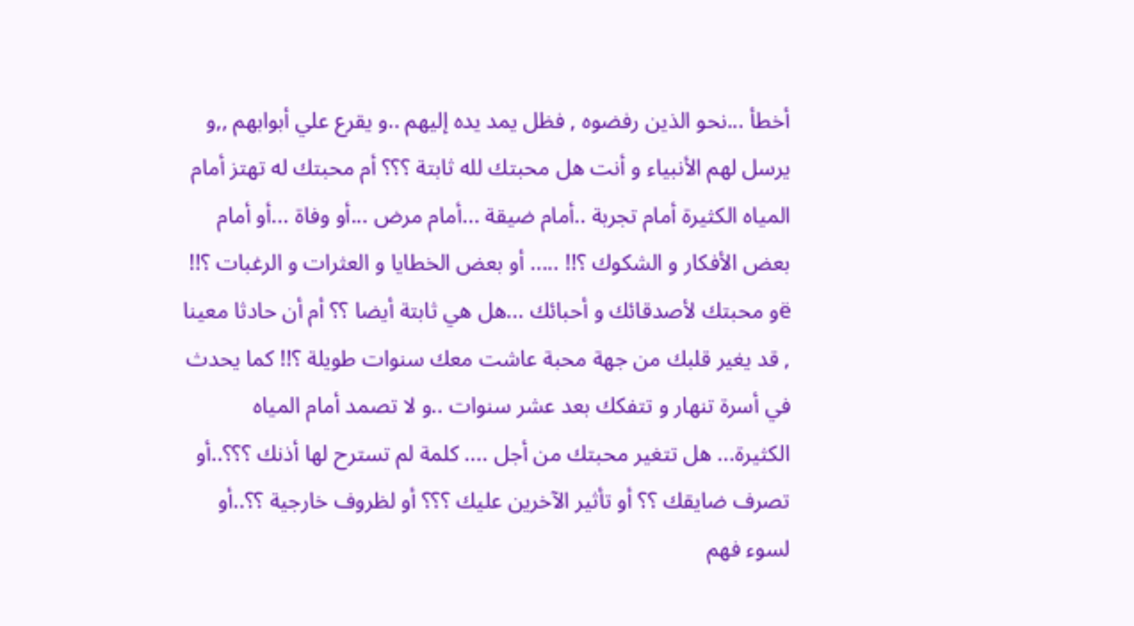أخطأ ...نحو الذين رفضوه , فظل يمد يده إليهم ..و يقرع علي أبوابهم ,,و يرسل لهم الأنبياء و أنت هل محبتك لله ثابتة ؟؟؟ أم محبتك له تهتز أمام المياه الكثيرة أمام تجربة ..أمام ضيقة ...أمام مرض ...أو وفاة ...أو أمام بعض الأفكار و الشكوك ؟!! ..... أو بعض الخطايا و العثرات و الرغبات ؟!! ëو محبتك لأصدقائك و أحبائك ...هل هي ثابتة أيضا ؟؟ أم أن حادثا معينا , قد يغير قلبك من جهة محبة عاشت معك سنوات طويلة ؟!! كما يحدث في أسرة تنهار و تتفكك بعد عشر سنوات ..و لا تصمد أمام المياه الكثيرة... هل تتغير محبتك من أجل .... كلمة لم تسترح لها أذنك ؟؟؟..أو تصرف ضايقك ؟؟ أو تأثير الآخرين عليك ؟؟؟ أو لظروف خارجية ؟؟..أو لسوء فهم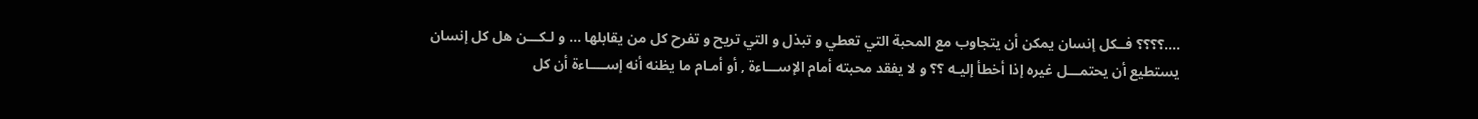....؟؟؟؟ فــكل إنسان يمكن أن يتجاوب مع المحبة التي تعطي و تبذل و التي تريح و تفرح كل من يقابلها ... و لـكـــن هل كل إنسان يستطيع أن يحتمـــل غيره إذا أخطأ إليـه ؟؟ و لا يفقد محبته أمام الإســـاءة , أو أمـام ما يظنه أنه إســــاءة أن كل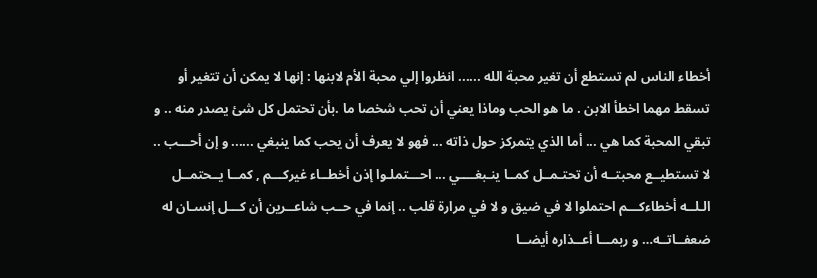أخطاء الناس لم تستطع أن تغير محبة الله ...... انظروا إلي محبة الأم لابنها : إنها لا يمكن أن تتغير أو تسقط مهما اخطأ الابن . ما هو الحب وماذا يعني أن تحب شخصا ما .بأن تحتمل كل شئ يصدر منه .. و تبقي المحبة كما هي ... أما الذي يتمركز حول ذاته ... فهو لا يعرف أن يحب كما ينبغي ...... و إن أحـــب .. لا تستطيــع محبتــه أن تحتـمــل كمــا ينـبغــــي ... احـــتملـوا إذن أخطــاء غيركـــم , كمــا يــحتمــل الـلــه أخطاءكـــم احتملوا لا في ضيق و لا في مرارة قلب .. إنما في حــب شاعــرين أن كـــل إنسـان له ضعفــاتــه… و ربمـــا أعــذاره أيضــا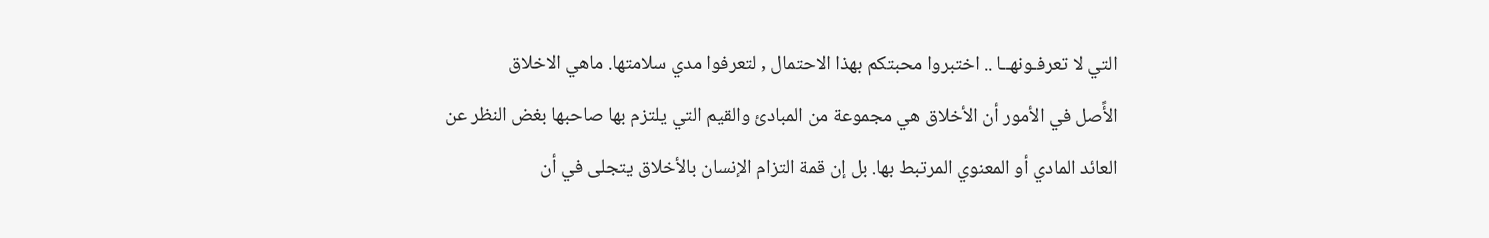التي لا تعرفـونهــا .. اختبروا محبتكم بهذا الاحتمال , لتعرفوا مدي سلامتها. ماهي الاخلاق
الأًصل في الأمور أن الأخلاق هي مجموعة من المبادئ والقيم التي يلتزم بها صاحبها بغض النظر عن العائد المادي أو المعنوي المرتبط بها. بل إن قمة التزام الإنسان بالأخلاق يتجلى في أن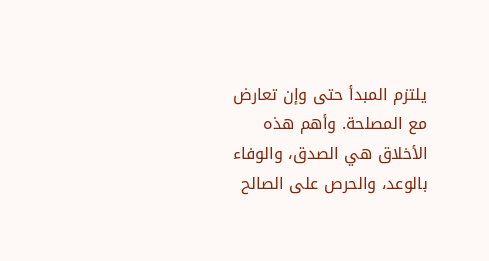يلتزم المبدأ حتى وإن تعارض مع المصلحة. وأهم هذه الأخلاق هي الصدق، والوفاء بالوعد، والحرص على الصالح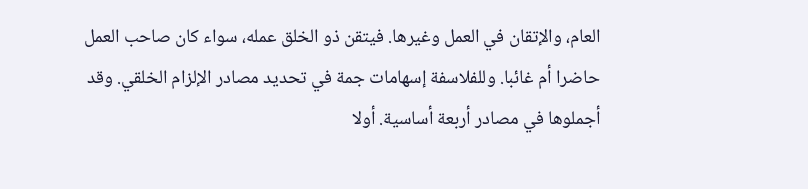العام، والإتقان في العمل وغيرها. فيتقن ذو الخلق عمله، سواء كان صاحب العمل حاضرا أم غائبا. وللفلاسفة إسهامات جمة في تحديد مصادر الإلزام الخلقي. وقد أجملوها في مصادر أربعة أساسية. أولا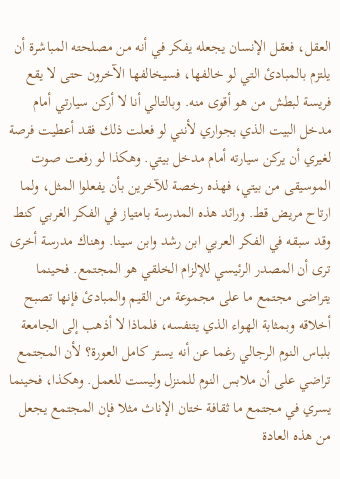العقل، فعقل الإنسان يجعله يفكر في أنه من مصلحته المباشرة أن يلتزم بالمبادئ التي لو خالفها، فسيخالفها الآخرون حتى لا يقع فريسة لبطش من هو أقوى منه. وبالتالي أنا لا أركن سيارتي أمام مدخل البيت الذي بجواري لأنني لو فعلت ذلك فقد أعطيت فرصة لغيري أن يركن سيارته أمام مدخل بيتي. وهكذا لو رفعت صوت الموسيقى من بيتي، فهذه رخصة للآخرين بأن يفعلوا المثل، ولما ارتاح مريض قط. ورائد هذه المدرسة بامتياز في الفكر الغربي كنط وقد سبقه في الفكر العربي ابن رشد وابن سينا. وهناك مدرسة أخرى ترى أن المصدر الرئيسي للإلزام الخلقي هو المجتمع. فحينما يتراضى مجتمع ما على مجموعة من القيم والمبادئ فإنها تصبح أخلاقه وبمثابة الهواء الذي يتنفسه، فلماذا لا أذهب إلى الجامعة بلباس النوم الرجالي رغما عن أنه يستر كامل العورة؟ لأن المجتمع تراضي على أن ملابس النوم للمنزل وليست للعمل. وهكذا، فحينما يسري في مجتمع ما ثقافة ختان الإناث مثلا فإن المجتمع يجعل من هذه العادة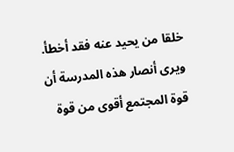خلقا من يحيد عنه فقد أخطأ. ويرى أنصار هذه المدرسة أن قوة المجتمع أقوى من قوة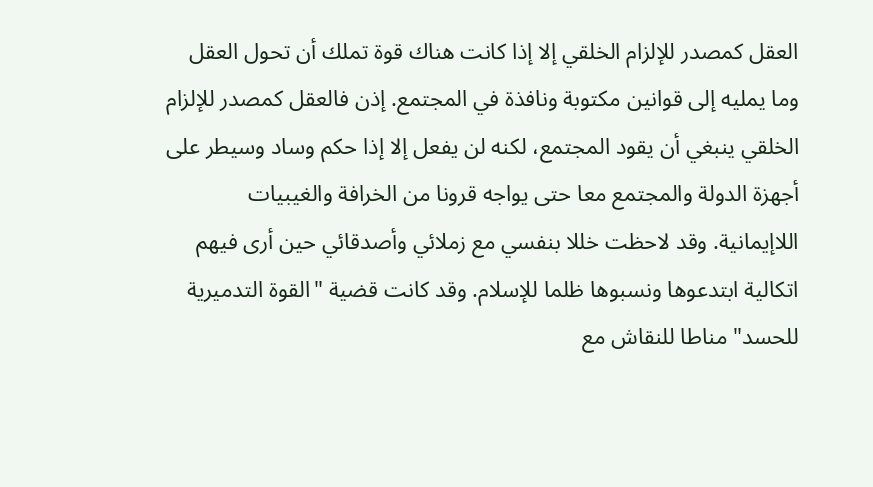العقل كمصدر للإلزام الخلقي إلا إذا كانت هناك قوة تملك أن تحول العقل وما يمليه إلى قوانين مكتوبة ونافذة في المجتمع. إذن فالعقل كمصدر للإلزام الخلقي ينبغي أن يقود المجتمع، لكنه لن يفعل إلا إذا حكم وساد وسيطر على أجهزة الدولة والمجتمع معا حتى يواجه قرونا من الخرافة والغيبيات اللاإيمانية. وقد لاحظت خللا بنفسي مع زملائي وأصدقائي حين أرى فيهم اتكالية ابتدعوها ونسبوها ظلما للإسلام. وقد كانت قضية "القوة التدميرية للحسد" مناطا للنقاش مع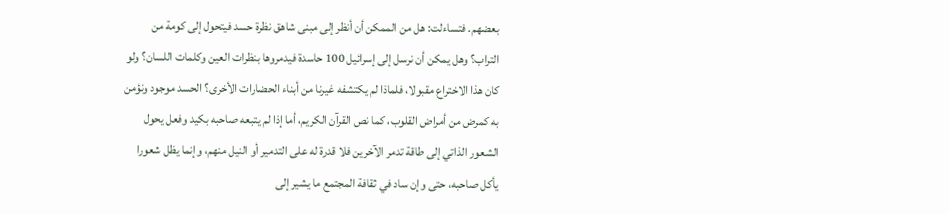بعضهم. فتساءلت: هل من الممكن أن أنظر إلى مبنى شاهق نظرة حسد فيتحول إلى كومة من التراب؟ وهل يمكن أن نرسل إلى إسرائيل 100 حاسدة فيدمروها بنظرات العين وكلمات اللسان؟ ولو كان هذا الاختراع مقبولا، فلماذا لم يكتشفه غيرنا من أبناء الحضارات الأخرى؟ الحسد موجود ونؤمن به كمرض من أمراض القلوب، كما نص القرآن الكريم، أما إذا لم يتبعه صاحبه بكيد وفعل يحول الشعور الذاتي إلى طاقة تدمر الآخرين فلا قدرة له على التدمير أو النيل منهم، وإنما يظل شعورا يأكل صاحبه، حتى وإن ساد في ثقافة المجتمع ما يشير إلى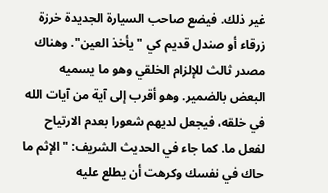غير ذلك. فيضع صاحب السيارة الجديدة خرزة زرقاء أو صندل قديم كي "يأخذ العين". وهناك مصدر ثالث للإلزام الخلقي وهو ما يسميه البعض بالضمير. وهو أقرب إلى آية من آيات الله في خلقه، فيجعل لديهم شعورا بعدم الارتياح لفعل ما. كما جاء في الحديث الشريف: "الإثم ما حاك في نفسك وكرهت أن يطلع عليه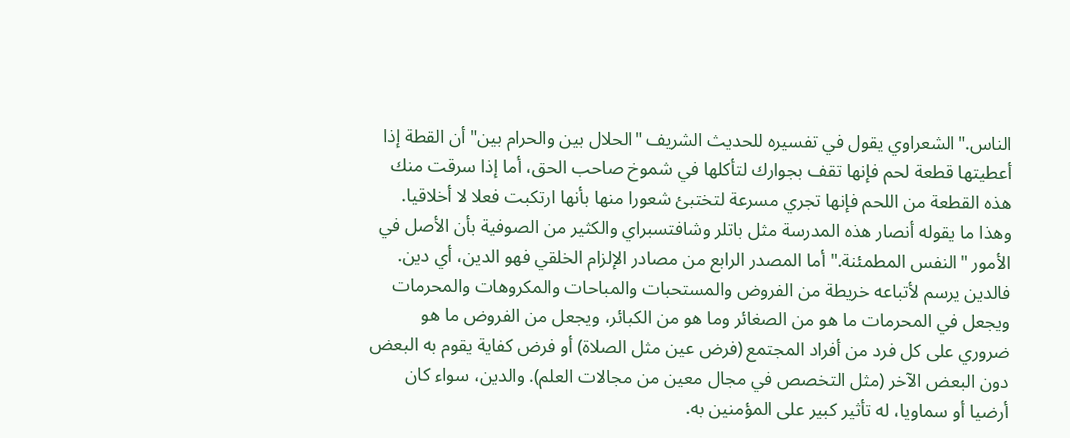الناس."الشعراوي يقول في تفسيره للحديث الشريف "الحلال بين والحرام بين" أن القطة إذا أعطيتها قطعة لحم فإنها تقف بجوارك لتأكلها في شموخ صاحب الحق، أما إذا سرقت منك هذه القطعة من اللحم فإنها تجري مسرعة لتختبئ شعورا منها بأنها ارتكبت فعلا لا أخلاقيا. وهذا ما يقوله أنصار هذه المدرسة مثل باتلر وشافتسبراي والكثير من الصوفية بأن الأصل في الأمور "النفس المطمئنة." أما المصدر الرابع من مصادر الإلزام الخلقي فهو الدين، أي دين. فالدين يرسم لأتباعه خريطة من الفروض والمستحبات والمباحات والمكروهات والمحرمات ويجعل في المحرمات ما هو من الصغائر وما هو من الكبائر، ويجعل من الفروض ما هو ضروري على كل فرد من أفراد المجتمع (فرض عين مثل الصلاة) أو فرض كفاية يقوم به البعض دون البعض الآخر (مثل التخصص في مجال معين من مجالات العلم). والدين، سواء كان أرضيا أو سماويا، له تأثير كبير على المؤمنين به.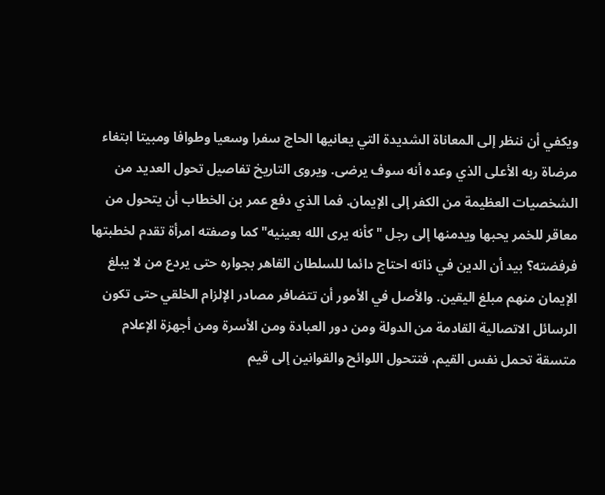ويكفي أن ننظر إلى المعاناة الشديدة التي يعانيها الحاج سفرا وسعيا وطوافا ومبيتا ابتغاء مرضاة ربه الأعلى الذي وعده أنه سوف يرضى. ويروى التاريخ تفاصيل تحول العديد من الشخصيات العظيمة من الكفر إلى الإيمان. فما الذي دفع عمر بن الخطاب أن يتحول من معاقر للخمر يحبها ويدمنها إلى رجل "كأنه يرى الله بعينيه" كما وصفته امرأة تقدم لخطبتها فرفضته؟ بيد أن الدين في ذاته احتاج دائما للسلطان القاهر بجواره حتى يردع من لا يبلغ الإيمان منهم مبلغ اليقين. والأصل في الأمور أن تتضافر مصادر الإلزام الخلقي حتى تكون الرسائل الاتصالية القادمة من الدولة ومن دور العبادة ومن الأسرة ومن أجهزة الإعلام متسقة تحمل نفس القيم، فتتحول اللوائح والقوانين إلى قيم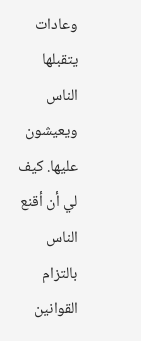وعادات يتقبلها الناس ويعيشون عليها. كيف لي أن أقنع الناس بالتزام القوانين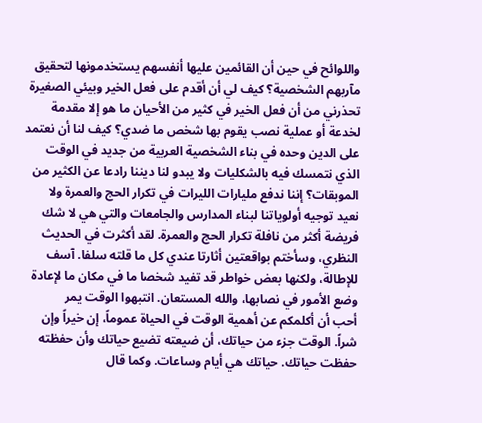واللوائح في حين أن القائمين عليها أنفسهم يستخدمونها لتحقيق مآربهم الشخصية؟ كيف لي أن أقدم على فعل الخير وبيئي الصغيرة تحذرني من أن فعل الخير في كثير من الأحيان ما هو إلا مقدمة لخدعة أو عملية نصب يقوم بها شخص ما ضدي؟ كيف لنا أن نعتمد على الدين وحده في بناء الشخصية العربية من جديد في الوقت الذي نتمسك فيه بالشكليات ولا يبدو لنا ديننا رادعا عن الكثير من الموبقات؟ إننا ندفع مليارات الليرات في تكرار الحج والعمرة ولا نعيد توجيه أولوياتنا لبناء المدارس والجامعات والتي هي لا شك فريضة أكثر من نافلة تكرار الحج والعمرة. لقد أكثرت في الحديث النظري، وسأختم بواقعتين أثارتا عندي كل ما قلته سلفا. آسف للإطالة، ولكنها بعض خواطر قد تفيد شخصا ما في مكان ما لإعادة وضع الأمور في نصابها، والله المستعان. انتبهوا الوقت يمر
أحب أن أكلمكم عن أهمية الوقت في الحياة عموماً، إن خيراً وإن شراً. الوقت جزء من حياتك، أن ضيعته تضيع حياتك وأن حفظته حفظت حياتك. حياتك هي أيام وساعات. وكما قال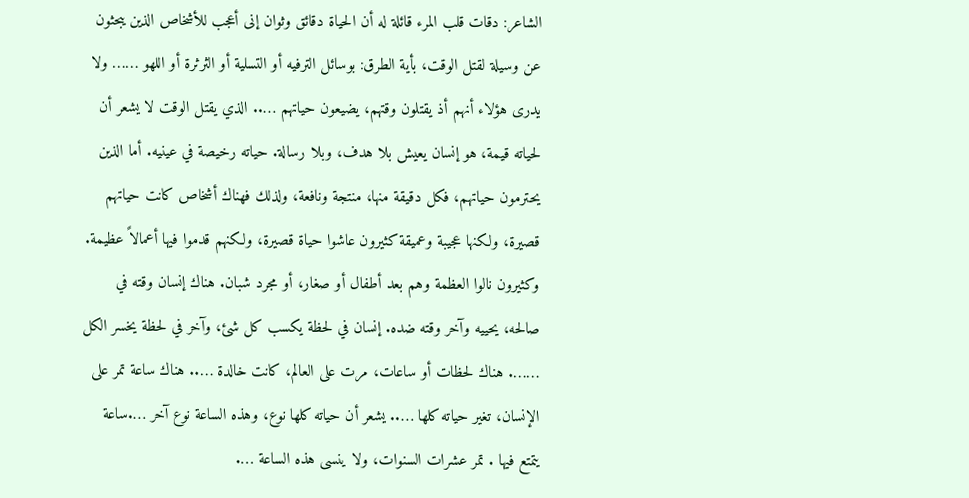الشاعر: دقات قلب المرء قائلة له أن الحياة دقائق وثوان إنى أعجب للأشخاص الذين يبحثون عن وسيلة لقتل الوقت، بأية الطرق: بوسائل الترفيه أو التسلية أو الثرثرة أو اللهو …… ولا يدرى هؤلاء أنهم أذ يقتلون وقتهم، يضيعون حياتهم ….. الذي يقتل الوقت لا يشعر أن لحياته قيمة، هو إنسان يعيش بلا هدف، وبلا رسالة. حياته رخيصة في عينيه. أما الذين يحترمون حياتهم، فكل دقيقة منها، منتجة ونافعة، ولذلك فهناك أشخاص كانت حياتهم قصيرة، ولكنها عجيبة وعميقة كثيرون عاشوا حياة قصيرة، ولكنهم قدموا فيها أعمالاً عظيمة. وكثيرون نالوا العظمة وهم بعد أطفال أو صغار، أو مجرد شبان. هناك إنسان وقته في صالحه، يحييه وآخر وقته ضده. إنسان في لحظة يكسب كل شئ، وآخر في لحظة يخسر الكل ……. هناك لحظات أو ساعات، مرت على العالم، كانت خالدة ….. هناك ساعة تمر على الإنسان، تغير حياته كلها ….. يشعر أن حياته كلها نوع، وهذه الساعة نوع آخر ….ساعة يتمتع فيها . تمر عشرات السنوات، ولا ينسى هذه الساعة ….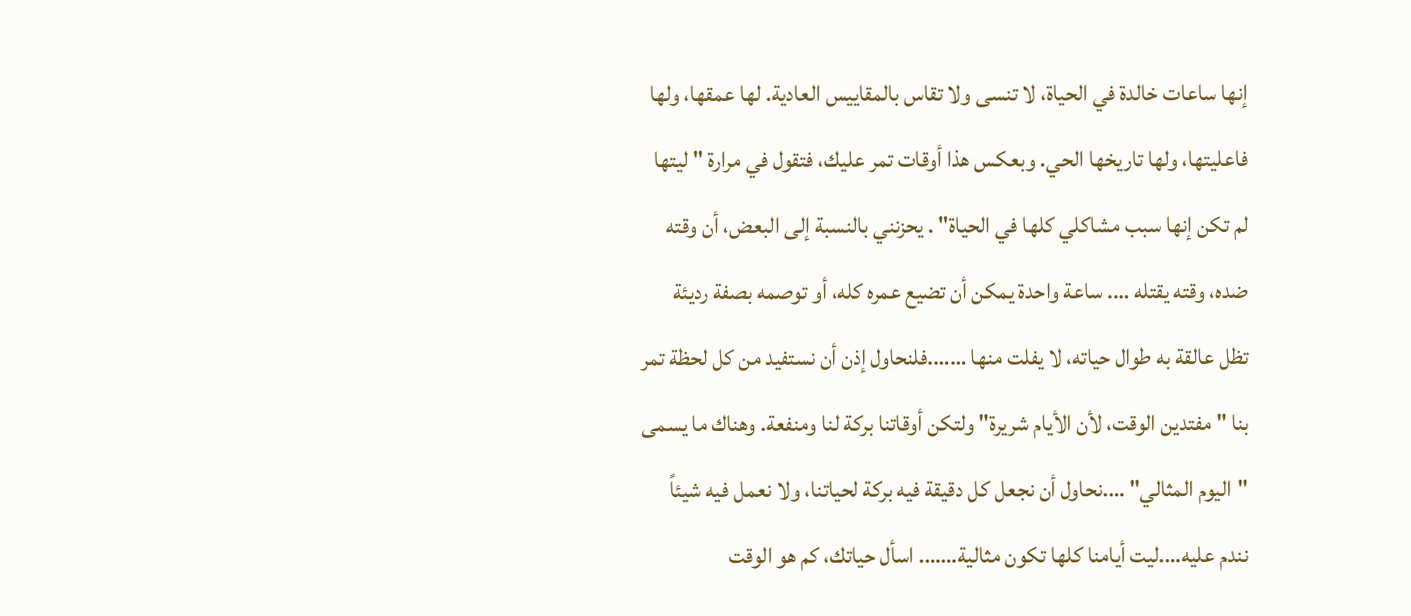إنها ساعات خالدة في الحياة، لا تنسى ولا تقاس بالمقاييس العادية. لها عمقها، ولها فاعليتها، ولها تاريخها الحي. وبعكس هذا أوقات تمر عليك، فتقول في مرارة " ليتها لم تكن إنها سبب مشاكلي كلها في الحياة" . يحزنني بالنسبة إلى البعض، أن وقته ضده، وقته يقتله …. ساعة واحدة يمكن أن تضيع عمره كله، أو توصمه بصفة رديئة تظل عالقة به طوال حياته، لا يفلت منها …….فلنحاول إذن أن نستفيد من كل لحظة تمر بنا " مفتدين الوقت، لأن الأيام شريرة" ولتكن أوقاتنا بركة لنا ومنفعة. وهناك ما يسمى "اليوم المثالي" ….نحاول أن نجعل كل دقيقة فيه بركة لحياتنا، ولا نعمل فيه شيئاً نندم عليه….ليت أيامنا كلها تكون مثالية……. اسأل حياتك، كم هو الوقت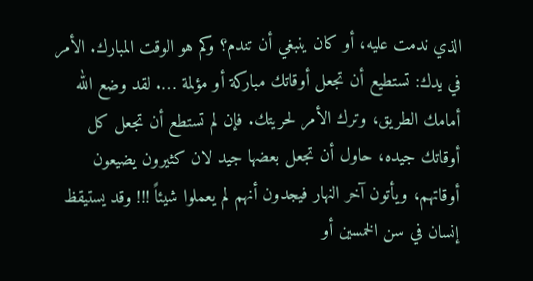الذي ندمت عليه، أو كان ينبغي أن تندم؟ وكم هو الوقت المبارك. الأمر في يدك: تستطيع أن تجعل أوقاتك مباركة أو مؤلمة …. لقد وضع الله أمامك الطريق، وترك الأمر لحريتك. فإن لم تستطع أن تجعل كل أوقاتك جيده، حاول أن تجعل بعضها جيد لان كثيرون يضيعون أوقاتهم، ويأتون آخر النهار فيجدون أنهم لم يعملوا شيئاً !!! وقد يستيقظ إنسان في سن الخمسين أو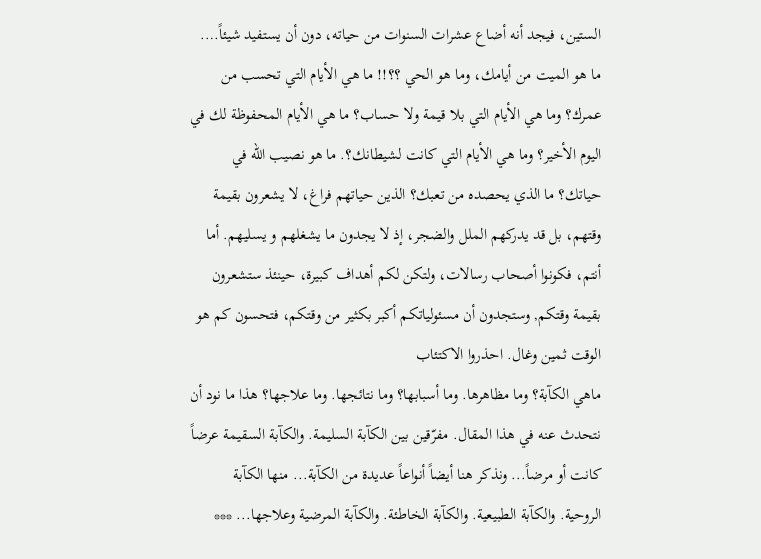الستين، فيجد أنه أضاع عشرات السنوات من حياته، دون أن يستفيد شيئاً…. ما هو الميت من أيامك، وما هو الحي ؟؟!! ما هي الأيام التي تحسب من عمرك؟ وما هي الأيام التي بلا قيمة ولا حساب؟ ما هي الأيام المحفوظة لك في اليوم الأخير؟ وما هي الأيام التي كانت لشيطانك؟. ما هو نصيب الله في حياتك؟ ما الذي يحصده من تعبك؟ الذين حياتهم فراغ، لا يشعرون بقيمة وقتهم، بل قد يدركهم الملل والضجر، إذ لا يجدون ما يشغلهم و يسليهم. أما أنتم، فكونوا أصحاب رسالات، ولتكن لكم أهداف كبيرة، حينئذ ستشعرون بقيمة وقتكم, وستجدون أن مسئولياتكم أكبر بكثير من وقتكم، فتحسون كم هو الوقت ثمين وغال. احذروا الاكتئاب
ماهي الكآبة؟ وما مظاهرها. وما أسبابها؟ وما نتائجها. وما علاجها؟ هذا ما نود أن نتحدث عنه في هذا المقال. مفرّقين بين الكآبة السليمة. والكآبة السقيمة عرضاً كانت أو مرضاً... ونذكر هنا أيضاً أنواعاً عديدة من الكآبة... منها الكآبة الروحية. والكآبة الطبيعية. والكآبة الخاطئة. والكآبة المرضية وعلاجها... ***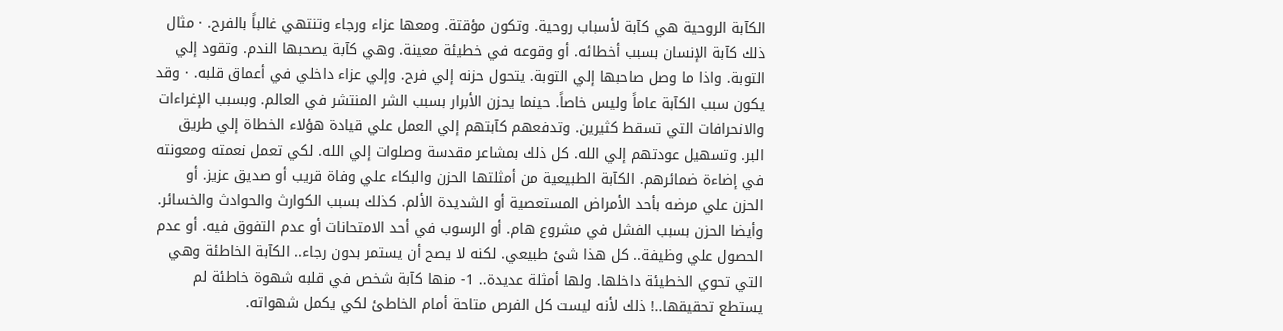الكآبة الروحية هي كآبة لأسباب روحية. وتكون مؤقتة. ومعها عزاء ورجاء وتنتهي غالباً بالفرح. · مثال ذلك كآبة الإنسان بسبب أخطائه. أو وقوعه في خطيئة معينة. وهي كآبة يصحبها الندم. وتقود إلي التوبة. واذا ما وصل صاحبها إلي التوبة. يتحول حزنه إلي فرح. وإلي عزاء داخلي في أعماق قلبه. · وقد يكون سبب الكآبة عاماً وليس خاصاً. حينما يحزن الأبرار بسبب الشر المنتشر في العالم. وبسبب الإغراءات والانحرافات التي تسقط كثيرين. وتدفعهم كآبتهم إلي العمل علي قيادة هؤلاء الخطاة إلي طريق البر. وتسهيل عودتهم إلي الله. كل ذلك بمشاعر مقدسة وصلوات إلي الله. لكي تعمل نعمته ومعونته في إضاءة ضمائرهم. الكآبة الطبيعية من أمثلتها الحزن والبكاء علي وفاة قريب أو صديق عزيز. أو الحزن علي مرضه بأحد الأمراض المستعصية أو الشديدة الألم. كذلك بسبب الكوارث والحوادث والخسائر. وأيضا الحزن بسبب الفشل في مشروع هام. أو الرسوب في أحد الامتحانات أو عدم التفوق فيه. أو عدم الحصول علي وظيفة.. كل هذا شئ طبيعي. لكنه لا يصح أن يستمر بدون رجاء.. الكآبة الخاطئة وهي التي تحوي الخطيئة داخلها. ولها أمثلة عديدة.. 1- منها كآبة شخص في قلبه شهوة خاطئة لم يستطع تحقيقها..! ذلك لأنه ليست كل الفرص متاحة أمام الخاطئ لكي يكمل شهواته.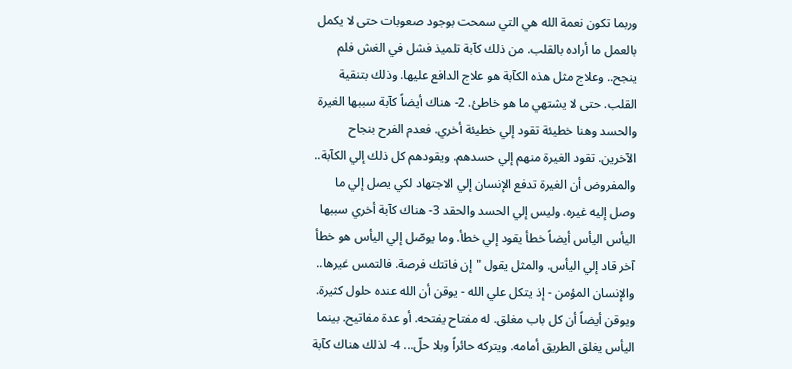وربما تكون نعمة الله هي التي سمحت بوجود صعوبات حتى لا يكمل بالعمل ما أراده بالقلب. من ذلك كآبة تلميذ فشل في الغش فلم ينجح.. وعلاج مثل هذه الكآبة هو علاج الدافع عليها. وذلك بتنقية القلب. حتى لا يشتهي ما هو خاطئ. 2- هناك أيضاً كآبة سببها الغيرة والحسد وهنا خطيئة تقود إلي خطيئة أخري. فعدم الفرح بنجاح الآخرين. تقود الغيرة منهم إلي حسدهم. ويقودهم كل ذلك إلي الكآبة.. والمفروض أن الغيرة تدفع الإنسان إلي الاجتهاد لكي يصل إلي ما وصل إليه غيره. وليس إلي الحسد والحقد 3- هناك كآبة أخري سببها اليأس اليأس أيضاً خطأ يقود إلي خطأ. وما يوصّل إلي اليأس هو خطأ آخر قاد إلي اليأس. والمثل يقول "إن فاتتك فرصة. فالتمس غيرها.. والإنسان المؤمن - إذ يتكل علي الله - يوقن أن الله عنده حلول كثيرة. ويوقن أيضاً أن كل باب مغلق. له مفتاح يفتحه. أو عدة مفاتيح. بينما اليأس يغلق الطريق أمامه. ويتركه حائراً وبلا حلّ... 4- لذلك هناك كآبة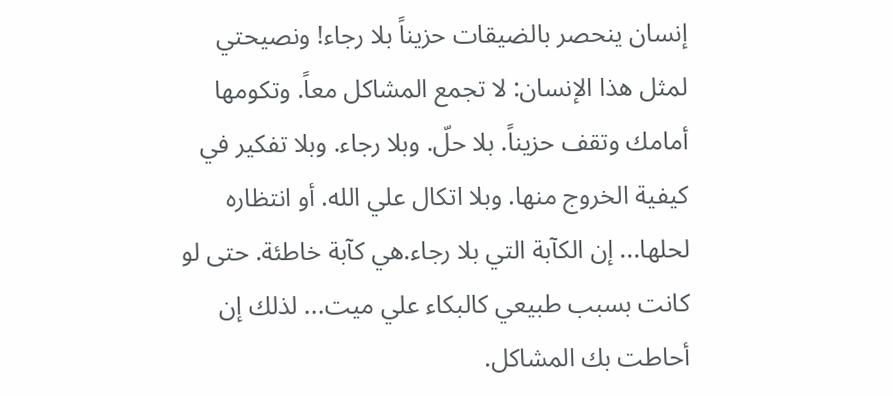إنسان ينحصر بالضيقات حزيناً بلا رجاء! ونصيحتي لمثل هذا الإنسان: لا تجمع المشاكل معاً. وتكومها أمامك وتقف حزيناً. بلا حلّ. وبلا رجاء. وبلا تفكير في كيفية الخروج منها. وبلا اتكال علي الله. أو انتظاره لحلها... إن الكآبة التي بلا رجاء.هي كآبة خاطئة. حتى لو كانت بسبب طبيعي كالبكاء علي ميت... لذلك إن أحاطت بك المشاكل.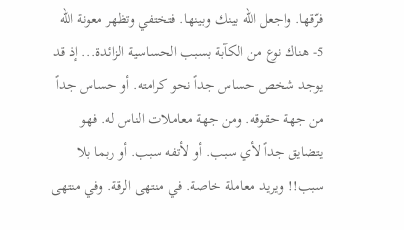فرّقها. واجعل الله بينك وبينها. فتختفي وتظهر معونة الله 5- هناك نوع من الكآبة بسبب الحساسية الزائدة... إذ قد يوجد شخص حساس جداً نحو كرامته. أو حساس جداً من جهة حقوقه. ومن جهة معاملات الناس له. فهو يتضايق جداً لأي سبب. أو لأتفه سبب. أو ربما بلا سبب!! ويريد معاملة خاصة. في منتهى الرقة. وفي منتهى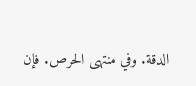الدقة. وفي منتهى الحرص. فإن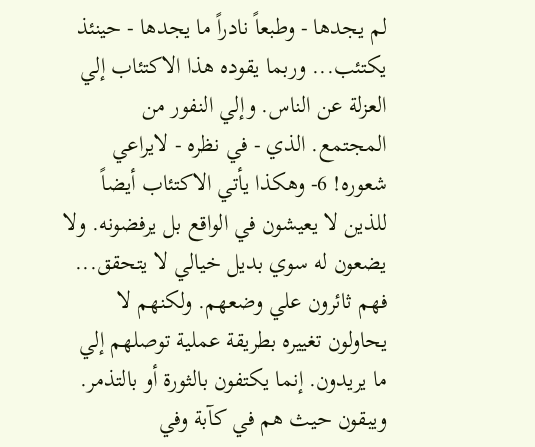لم يجدها - وطبعاً نادراً ما يجدها - حينئذ يكتئب... وربما يقوده هذا الاكتئاب إلي العزلة عن الناس. وإلي النفور من المجتمع. الذي - في نظره - لايراعي شعوره! 6- وهكذا يأتي الاكتئاب أيضاً للذين لا يعيشون في الواقع بل يرفضونه. ولا يضعون له سوي بديل خيالي لا يتحقق... فهم ثائرون علي وضعهم. ولكنهم لا يحاولون تغييره بطريقة عملية توصلهم إلي ما يريدون. إنما يكتفون بالثورة أو بالتذمر. ويبقون حيث هم في كآبة وفي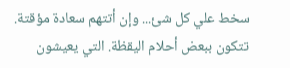سخط علي كل شئ... وإن أتتهم سعادة مؤقتة. تتكون ببعض أحلام اليقظة. التي يعيشون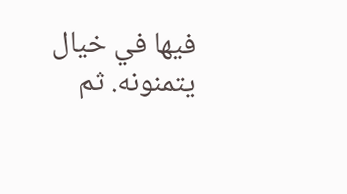فيها في خيال يتمنونه. ثم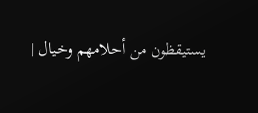يستيقظون من أحلامهم وخيال |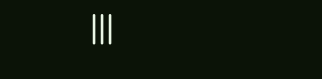|||